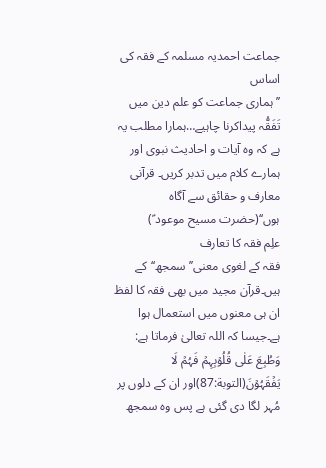جماعت احمدیہ مسلمہ کے فقہ کی اساس
’’ہماری جماعت کو علم دین میں تَفَقُّہ پیداکرنا چاہیے…ہمارا مطلب یہ ہے کہ وہ آیات و احادیث نبوی اور ہمارے کلام میں تدبر کریں۔ قرآنی معارف و حقائق سے آگاہ ہوں‘‘(حضرت مسیح موعود ؑ)
علِم فقہ کا تعارف
فقہ کے لغوی معنی’’سمجھ‘‘کے ہیں۔قرآن مجید میں بھی فقہ کا لفظ ان ہی معنوں میں استعمال ہوا ہے۔جیسا کہ اللہ تعالیٰ فرماتا ہے: وَطُبِعَ عَلٰی قُلُوۡبِہِمۡ فَہُمۡ لَا یَفۡقَہُوۡنَ(التوبة:87)اور ان کے دلوں پر مُہر لگا دى گئى ہے پس وہ سمجھ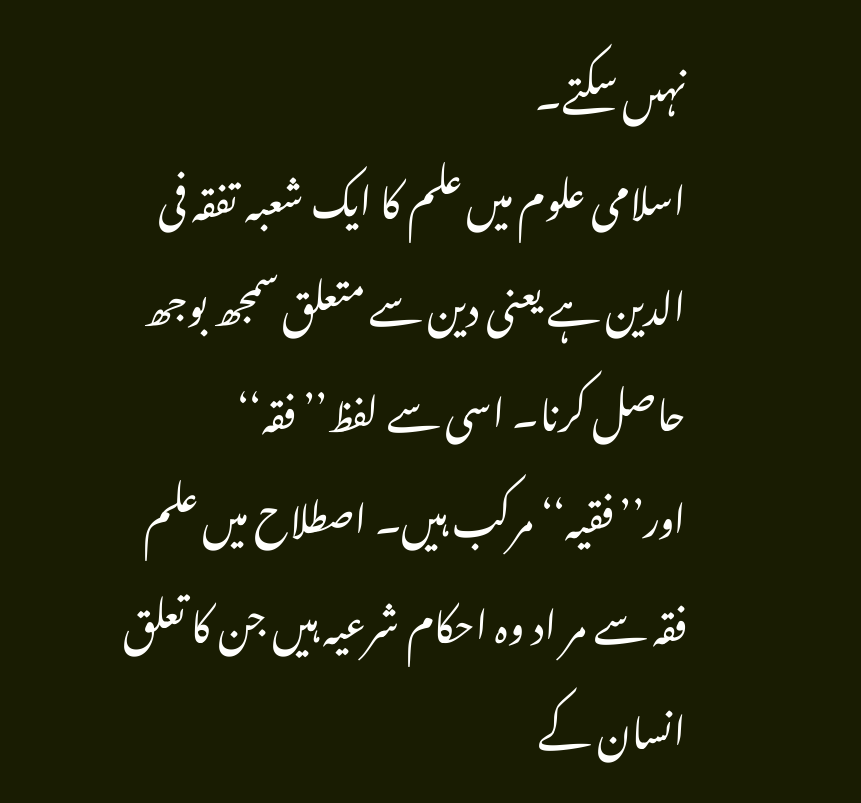نہىں سکتے۔
اسلامی علوم میں علم کا ایک شعبہ تفقہ فی الدین ہے یعنی دین سے متعلق سمجھ بوجھ حاصل کرنا۔ اسی سے لفظ’’ فقہ‘‘ اور’’فقیہ‘‘ مرکب ہیں۔ اصطلاح میں علم فقہ سے مر اد وہ احکام شرعیہ ہیں جن کا تعلق انسان کے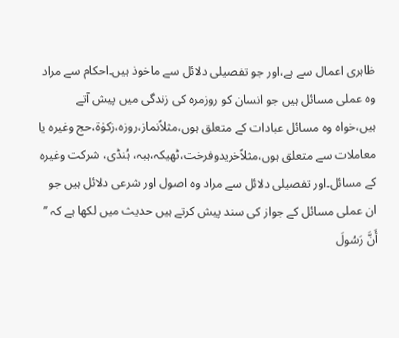ظاہری اعمال سے ہے،اور جو تفصیلی دلائل سے ماخوذ ہیں۔احکام سے مراد وہ عملی مسائل ہیں جو انسان کو روزمرہ کی زندگی میں پیش آتے ہیں،خواہ وہ مسائل عبادات کے متعلق ہوں،مثلاًنماز،روزہ،زکوٰۃ،حج وغیرہ یا معاملات سے متعلق ہوں،مثلاًخریدوفرخت،ٹھیکہ،ہبہ، ہُنڈی، شرکت وغیرہ کے مسائل۔اور تفصیلی دلائل سے مراد وہ اصول اور شرعی دلائل ہیں جو ان عملی مسائل کے جواز کی سند پیش کرتے ہیں حدیث میں لکھا ہے کہ ’’ أَنَّ رَسُولَ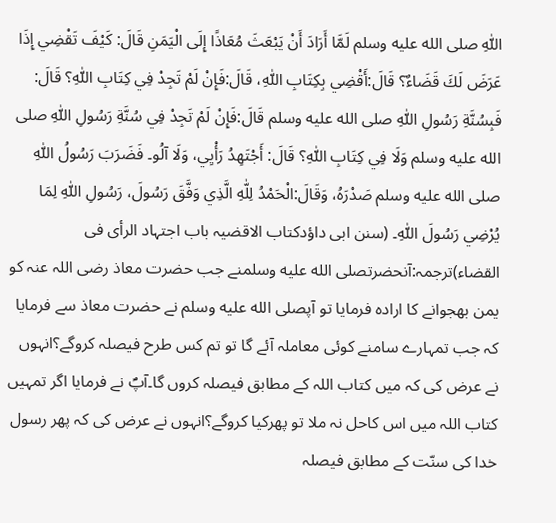اللّٰهِ صلى الله عليه وسلم لَمَّا أَرَادَ أَنْ يَبْعَثَ مُعَاذًا إِلَى الْيَمَنِ قَالَ: كَيْفَ تَقْضِي إِذَا عَرَضَ لَكَ قَضَاءٌ؟ قَالَ:أَقْضِي بِكِتَابِ اللّٰهِ، قَالَ:فَإِنْ لَمْ تَجِدْ فِي كِتَابِ اللّٰهِ؟ قَالَ: فَبِسُنَّةِ رَسُولِ اللّٰهِ صلى الله عليه وسلم قَالَ:فَإِنْ لَمْ تَجِدْ فِي سُنَّةِ رَسُولِ اللّٰهِ صلى الله عليه وسلم وَلَا فِي كِتَابِ اللّٰهِ؟ قَالَ: أَجْتَهِدُ رَأْيِي، وَلَا آلُو۔ فَضَرَبَ رَسُولُ اللّٰهِ صلى الله عليه وسلم صَدْرَهُ، وَقَالَ:الْحَمْدُ لِلّٰهِ الَّذِي وَفَّقَ رَسُولَ، رَسُولِ اللّٰهِ لِمَا يُرْضِي رَسُولَ اللّٰهِ۔ (سنن ابی داؤدکتاب الاقضیہ باب اجتہاد الرأی فی القضاء)ترجمہ:آنحضرتصلى الله عليه وسلمنے جب حضرت معاذ رضی اللہ عنہ کو یمن بھجوانے کا ارادہ فرمایا تو آپصلى الله عليه وسلم نے حضرت معاذ سے فرمایا کہ جب تمہارے سامنے کوئی معاملہ آئے گا تو تم کس طرح فیصلہ کروگے؟انہوں نے عرض کی کہ میں کتاب اللہ کے مطابق فیصلہ کروں گا۔آپؐ نے فرمایا اگر تمہیں کتاب اللہ میں اس کاحل نہ ملا تو پھرکیا کروگے؟انہوں نے عرض کی کہ پھر رسول خدا کی سنّت کے مطابق فیصلہ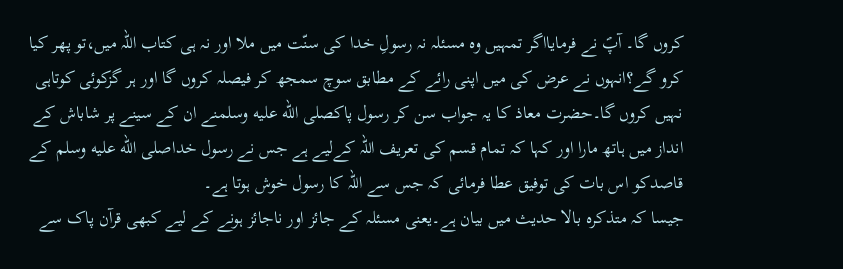کروں گا۔ آپؐ نے فرمایااگر تمہیں وہ مسئلہ نہ رسولِ خدا کی سنّت میں ملا اور نہ ہی کتاب اللہ میں،تو پھر کیا کرو گے؟انہوں نے عرض کی میں اپنی رائے کے مطابق سوچ سمجھ کر فیصلہ کروں گا اور ہر گزکوئی کوتاہی نہیں کروں گا۔حضرت معاذ کا یہ جواب سن کر رسول پاکصلى الله عليه وسلمنے ان کے سینے پر شاباش کے انداز میں ہاتھ مارا اور کہا کہ تمام قسم کی تعریف اللہ کےلیے ہے جس نے رسول خداصلى الله عليه وسلم کے قاصدکو اس بات کی توفیق عطا فرمائی کہ جس سے اللہ کا رسول خوش ہوتا ہے۔
جیسا کہ متذکرہ بالا حدیث میں بیان ہے۔یعنی مسئلہ کے جائز اور ناجائز ہونے کے لیے کبھی قرآن پاک سے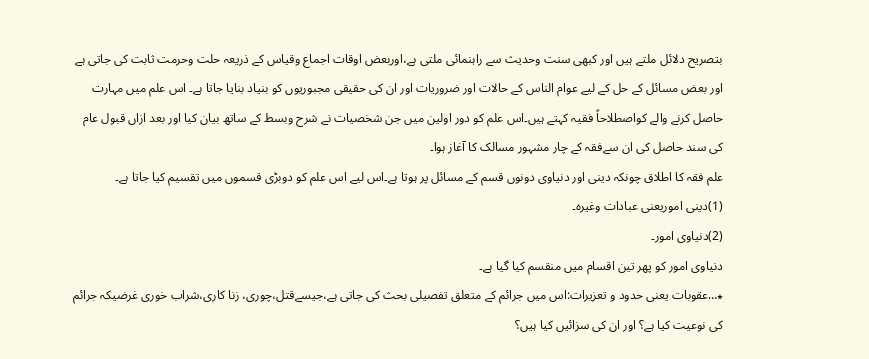بتصریح دلائل ملتے ہیں اور کبھی سنت وحدیث سے راہنمائی ملتی ہے،اوربعض اوقات اجماع وقیاس کے ذریعہ حلت وحرمت ثابت کی جاتی ہے اور بعض مسائل کے حل کے لیے عوام الناس کے حالات اور ضروریات اور ان کی حقیقی مجبوریوں کو بنیاد بنایا جاتا ہے۔ اس علم میں مہارت حاصل کرنے والے کواصطلاحاً فقیہ کہتے ہیں۔اس علم کو دور اولین میں جن شخصیات نے شرح وبسط کے ساتھ بیان کیا اور بعد ازاں قبول عام کی سند حاصل کی ان سےفقہ کے چار مشہور مسالک کا آغاز ہوا۔
علم فقہ کا اطلاق چونکہ دینی اور دنیاوی دونوں قسم کے مسائل پر ہوتا ہے۔اس لیے اس علم کو دوبڑی قسموں میں تقسیم کیا جاتا ہے۔
(1)دینی اموریعنی عبادات وغیرہ۔
(2)دنیاوی امور۔
دنیاوی امور کو پھر تین اقسام میں منقسم کیا گیا ہے۔
٭…عقوبات یعنی حدود و تعزیرات:اس میں جرائم کے متعلق تفصیلی بحث کی جاتی ہے،جیسےقتل،چوری، زنا کاری،شراب خوری غرضیکہ جرائم کی نوعیت کیا ہے؟ اور ان کی سزائیں کیا ہیں؟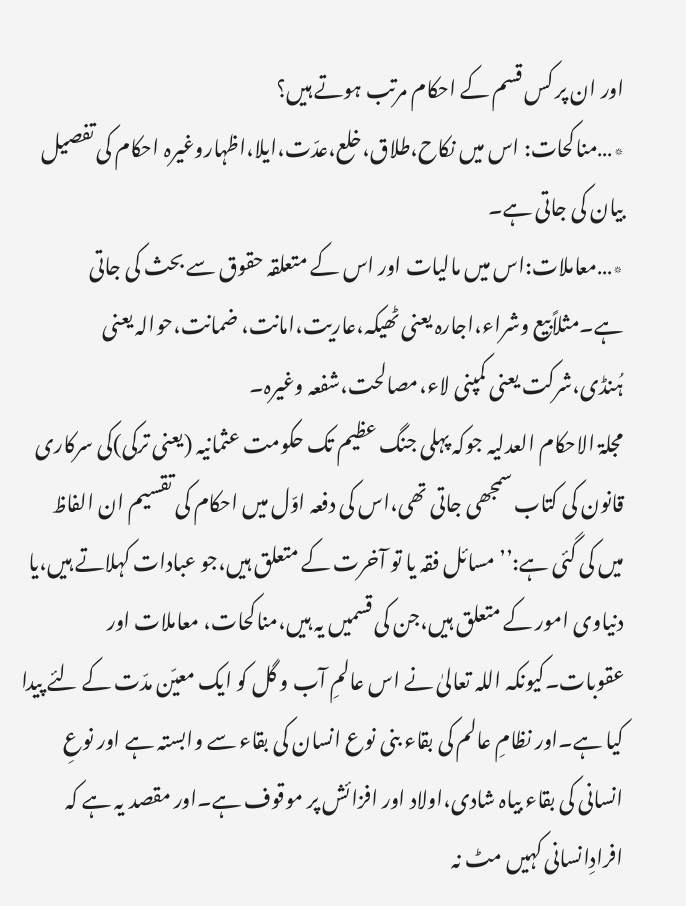اور ان پر کس قسم کے احکام مرتب ہوتے ہیں؟
٭…مناکحات: اس میں نکاح،طلاق،خلع،عدّت،ایلا،اظہاروغیرہ احکام کی تفصیل بیان کی جاتی ہے۔
٭…معاملات:اس میں مالیات اور اس کے متعلقہ حقوق سے بحث کی جاتی ہے۔مثلاًبیع وشراء،اجارہ یعنی ٹھیکہ،عاریت،امانت، ضمانت،حوالہ یعنی ہُنڈی،شرکت یعنی کمپنی لاء،مصالحت،شفعہ وغیرہ۔
مجلۃ الاحکام العدلیہ جوکہ پہلی جنگ عظیم تک حکومت عثمانیہ (یعنی ترکی)کی سرکاری قانون کی کتاب سمجھی جاتی تھی،اس کی دفعہ اوّل میں احکام کی تقسیم ان الفاظ میں کی گئی ہے:’’مسائل فقہ یا تو آخرت کے متعلق ہیں،جو عبادات کہلاتے ہیں،یا دنیاوی امور کے متعلق ہیں،جن کی قسمیں یہ ہیں،مناکحات، معاملات اور عقوبات۔کیونکہ اللہ تعالیٰ نے اس عالمِ آب و گل کو ایک معیّن مدّت کے لئے پیدا کیا ہے۔اور نظامِ عالم کی بقاء بنی نوع انسان کی بقاء سے وابستہ ہے اور نوعِ انسانی کی بقاء بیاہ شادی،اولاد اور افزائش پر موقوف ہے۔اور مقصد یہ ہے کہ افرادِانسانی کہیں مٹ نہ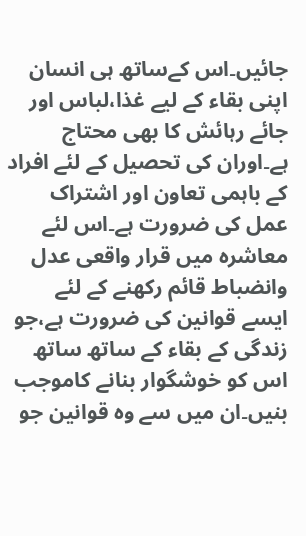جائیں۔اس کےساتھ ہی انسان اپنی بقاء کے لیے غذا،لباس اور جائے رہائش کا بھی محتاج ہے۔اوران کی تحصیل کے لئے افراد کے باہمی تعاون اور اشتراک عمل کی ضرورت ہے۔اس لئے معاشرہ میں قرار واقعی عدل وانضباط قائم رکھنے کے لئے ایسے قوانین کی ضرورت ہے،جو زندگی کے بقاء کے ساتھ ساتھ اس کو خوشگوار بنانے کاموجب بنیں۔ان میں سے وہ قوانین جو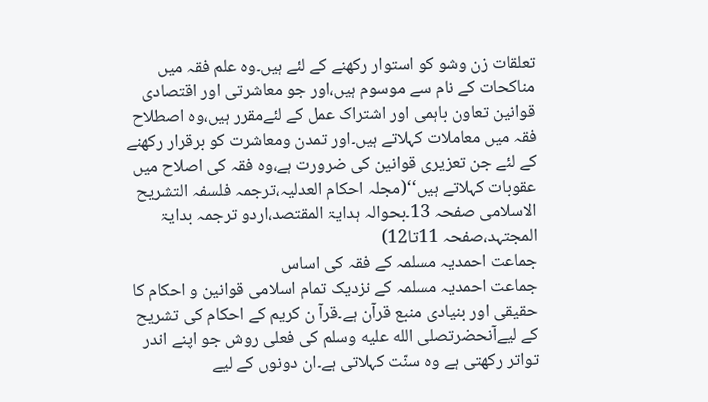تعلقات زن وشو کو استوار رکھنے کے لئے ہیں۔وہ علم فقہ میں مناکحات کے نام سے موسوم ہیں،اور جو معاشرتی اور اقتصادی قوانین تعاون باہمی اور اشتراک عمل کے لئےمقرر ہیں،وہ اصطلاح فقہ میں معاملات کہلاتے ہیں۔اور تمدن ومعاشرت کو برقرار رکھنے کے لئے جن تعزیری قوانین کی ضرورت ہے،وہ فقہ کی اصلاح میں عقوبات کہلاتے ہیں‘‘(مجلہ احکام العدلیہ،ترجمہ فلسفہ التشریح الاسلامی صفحہ 13۔بحوالہ ہدایۃ المقتصد،اردو ترجمہ بدایۃ المجتہد،صفحہ 11تا12)
جماعت احمدیہ مسلمہ کے فقہ کی اساس
جماعت احمدیہ مسلمہ کے نزدیک تمام اسلامی قوانین و احکام کا حقیقی اور بنیادی منبع قرآن ہے۔قرآ ن کریم کے احکام کی تشریح کے لیےآنحضرتصلى الله عليه وسلم کی فعلی روش جو اپنے اندر تواتر رکھتی ہے وہ سنّت کہلاتی ہے۔ان دونوں کے لیے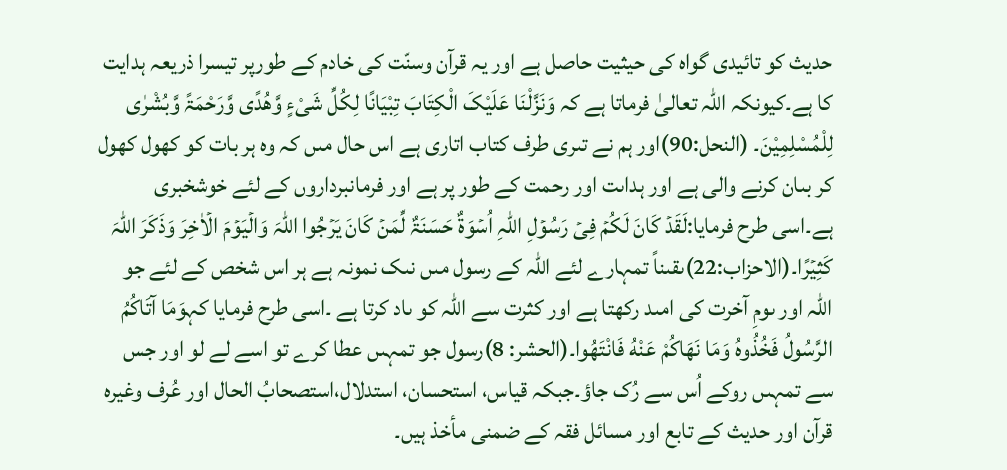حدیث کو تائیدی گواہ کی حیثیت حاصل ہے اور یہ قرآن وسنّت کی خادم کے طورپر تیسرا ذریعہ ہدایت کا ہے۔کیونکہ اللہ تعالیٰ فرماتا ہے کہ وَنَزَّلْنَا عَلَیْکَ الْکِتَابَ تِبْیَانًا لِکُلِّ شَیْءٍ وَّھُدًی وَّرَحْمَۃً وَّبُشْرٰی لِلْمُسْلِمِیْنَ۔ (النحل:90)اور ہم نے تىرى طرف کتاب اتارى ہے اس حال مىں کہ وہ ہر بات کو کھول کھول کر بىان کرنے والى ہے اور ہداىت اور رحمت کے طور پر ہے اور فرمانبرداروں کے لئے خوشخبرى ہے۔اسی طرح فرمایا:لَقَدۡ کَانَ لَکُمۡ فِیۡ رَسُوۡلِ اللّٰہِ اُسۡوَۃٌ حَسَنَۃٌ لِّمَنۡ کَانَ یَرۡجُوا اللّٰہَ وَالۡیَوۡمَ الۡاٰخِرَ وَذَکَرَ اللّٰہَ کَثِیۡرًا۔(الاحزاب:22)ىقىناً تمہارے لئے اللہ کے رسول مىں نىک نمونہ ہے ہر اس شخص کے لئے جو اللہ اور ىومِ آخرت کى امىد رکھتا ہے اور کثرت سے اللہ کو ىاد کرتا ہے ۔اسی طرح فرمایا کہوَمَا آتَاكُمُ الرَّسُولُ فَخُذُوهُ وَمَا نَهَاكُمْ عَنْهُ فَانْتَهُوا۔(الحشر: 8)رسول جو تمہىں عطا کرے تو اسے لے لو اور جس سے تمہىں روکے اُس سے رُک جاؤ۔جبکہ قیاس، استحسان، استدلال،استصحابُ الحال اور عُرف وغیرہ قرآن اور حدیث کے تابع اور مسائل فقہ کے ضمنی مأخذ ہیں۔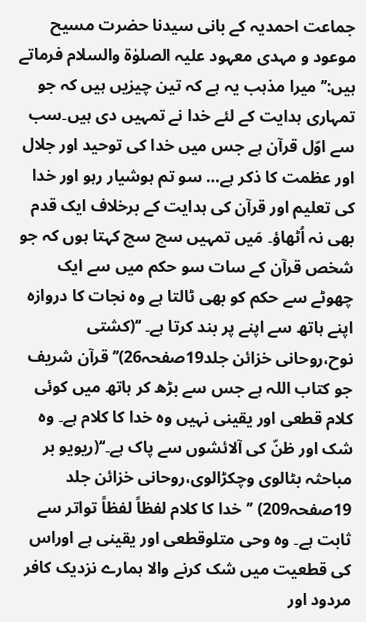جماعت احمدیہ کے بانی سیدنا حضرت مسیح موعود و مہدی معہود علیہ الصلوٰۃ والسلام فرماتے ہیں:’’میرا مذہب یہ ہے کہ تین چیزیں ہیں کہ جو تمہاری ہدایت کے لئے خدا نے تمہیں دی ہیں۔سب سے اوّل قرآن ہے جس میں خدا کی توحید اور جلال اور عظمت کا ذکر ہے… سو تم ہوشیار رہو اور خدا کی تعلیم اور قرآن کی ہدایت کے برخلاف ایک قدم بھی نہ اُٹھاؤ۔ مَیں تمہیں سچ سچ کہتا ہوں کہ جو شخص قرآن کے سات سو حکم میں سے ایک چھوٹے سے حکم کو بھی ٹالتا ہے وہ نجات کا دروازہ اپنے ہاتھ سے اپنے پر بند کرتا ہے۔ ‘‘(کشتی نوح،روحانی خزائن جلد19صفحہ26)’’قرآن شریف جو کتاب اللہ ہے جس سے بڑھ کر ہاتھ میں کوئی کلام قطعی اور یقینی نہیں وہ خدا کا کلام ہے۔ وہ شک اور ظنّ کی آلائشوں سے پاک ہے۔‘‘(ریویو بر مباحثہ بٹالوی وچکڑالوی،روحانی خزائن جلد 19صفحہ209) ’’خدا کا کلام لفظاً لفظاً تواتر سے ثابت ہے۔ وہ وحی متلوقطعی اور یقینی ہے اوراس کی قطعیت میں شک کرنے والا ہمارے نزدیک کافر مردود اور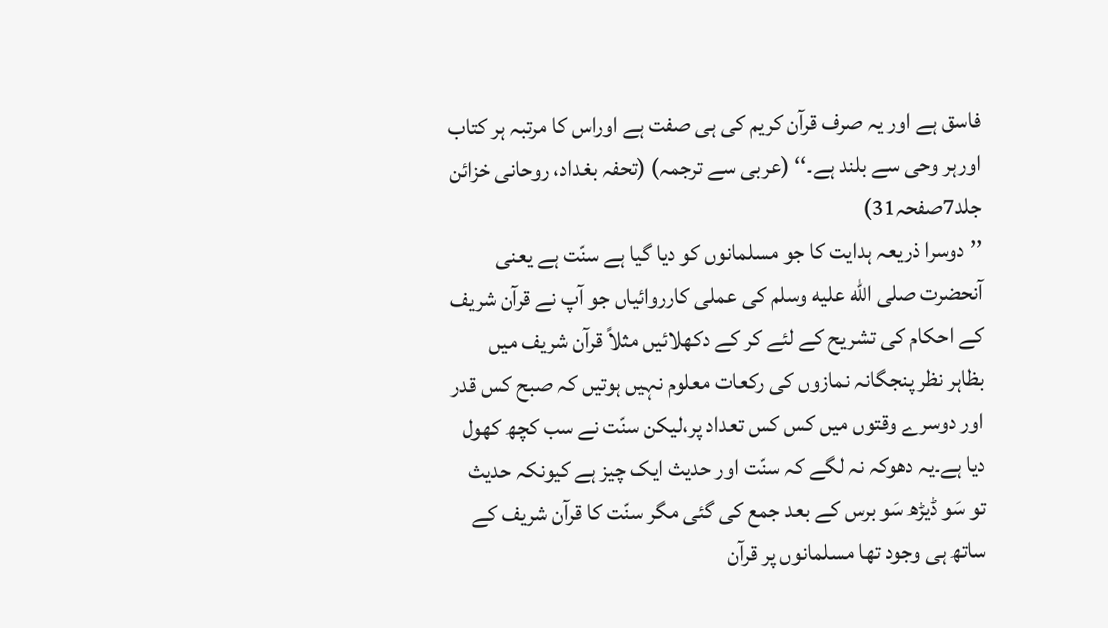فاسق ہے اور یہ صرف قرآن کریم کی ہی صفت ہے اوراس کا مرتبہ ہر کتاب اورہر وحی سے بلند ہے۔‘‘ (عربی سے ترجمہ) (تحفہ بغداد، روحانی خزائن جلد7صفحہ31)
’’دوسرا ذریعہ ہدایت کا جو مسلمانوں کو دیا گیا ہے سنّت ہے یعنی آنحضرت صلى الله عليه وسلم کی عملی کارروائیاں جو آپ نے قرآن شریف کے احکام کی تشریح کے لئے کر کے دکھلائیں مثلاً قرآن شریف میں بظاہر نظر پنجگانہ نمازوں کی رکعات معلوم نہیں ہوتیں کہ صبح کس قدر اور دوسرے وقتوں میں کس کس تعداد پر،لیکن سنّت نے سب کچھ کھول دیا ہے۔یہ دھوکہ نہ لگے کہ سنّت اور حدیث ایک چیز ہے کیونکہ حدیث تو سَو ڈیڑھ سَو برس کے بعد جمع کی گئی مگر سنّت کا قرآن شریف کے ساتھ ہی وجود تھا مسلمانوں پر قرآن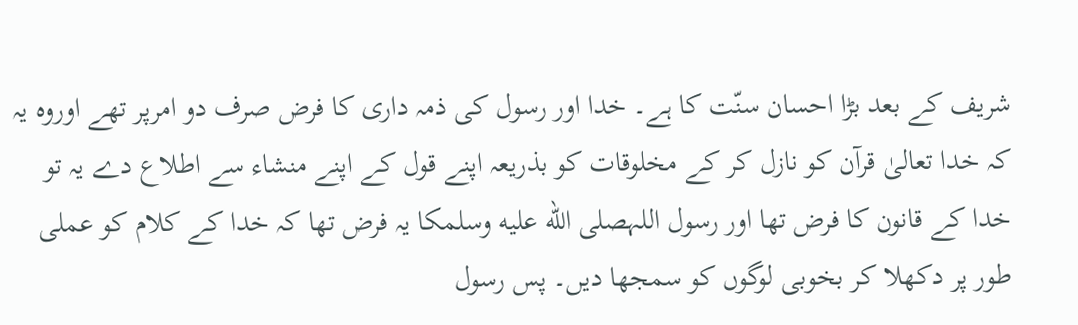شریف کے بعد بڑا احسان سنّت کا ہے۔ خدا اور رسول کی ذمہ داری کا فرض صرف دو امرپر تھے اوروہ یہ کہ خدا تعالیٰ قرآن کو نازل کر کے مخلوقات کو بذریعہ اپنے قول کے اپنے منشاء سے اطلاع دے یہ تو خدا کے قانون کا فرض تھا اور رسول اللہصلى الله عليه وسلمکا یہ فرض تھا کہ خدا کے کلام کو عملی طور پر دکھلا کر بخوبی لوگوں کو سمجھا دیں۔ پس رسول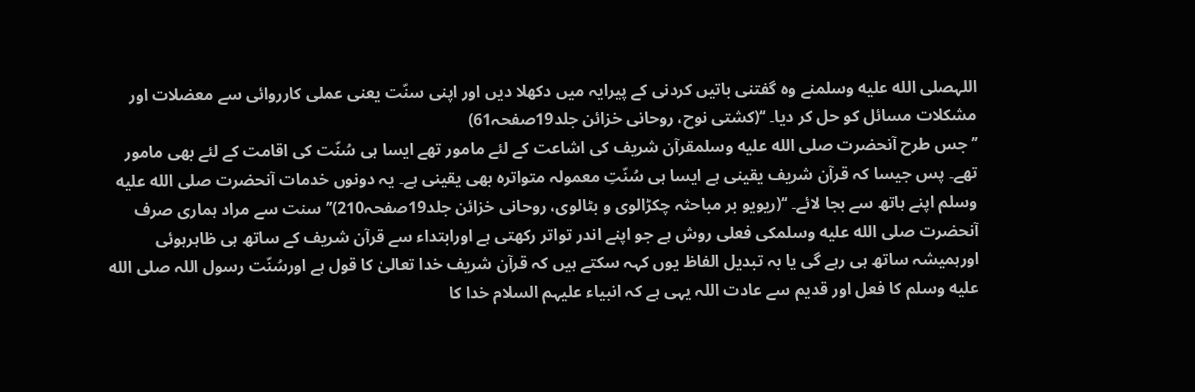اللہصلى الله عليه وسلمنے وہ گفتنی باتیں کردنی کے پیرایہ میں دکھلا دیں اور اپنی سنّت یعنی عملی کارروائی سے معضلات اور مشکلات مسائل کو حل کر دیا۔ ‘‘(کشتی نوح، روحانی خزائن جلد19صفحہ61)
’’جس طرح آنحضرت صلى الله عليه وسلمقرآن شریف کی اشاعت کے لئے مامور تھے ایسا ہی سُنّت کی اقامت کے لئے بھی مامور تھے۔ پس جیسا کہ قرآن شریف یقینی ہے ایسا ہی سُنّتِ معمولہ متواترہ بھی یقینی ہے۔ یہ دونوں خدمات آنحضرت صلى الله عليه وسلم اپنے ہاتھ سے بجا لائے۔ ‘‘(ریویو بر مباحثہ چکڑالوی و بٹالوی، روحانی خزائن جلد19صفحہ210)’’سنت سے مراد ہماری صرف آنحضرت صلى الله عليه وسلمکی فعلی روش ہے جو اپنے اندر تواتر رکھتی ہے اورابتداء سے قرآن شریف کے ساتھ ہی ظاہرہوئی اورہمیشہ ساتھ ہی رہے گی یا بہ تبدیل الفاظ یوں کہہ سکتے ہیں کہ قرآن شریف خدا تعالیٰ کا قول ہے اورسُنّت رسول اللہ صلى الله عليه وسلم کا فعل اور قدیم سے عادت اللہ یہی ہے کہ انبیاء علیہم السلام خدا کا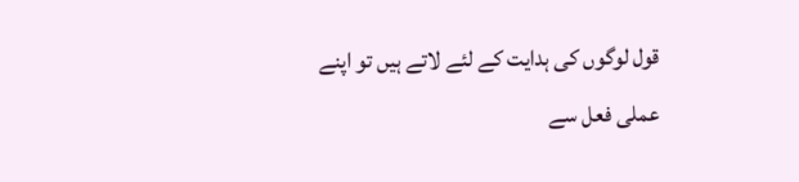قول لوگوں کی ہدایت کے لئے لاتے ہیں تو اپنے عملی فعل سے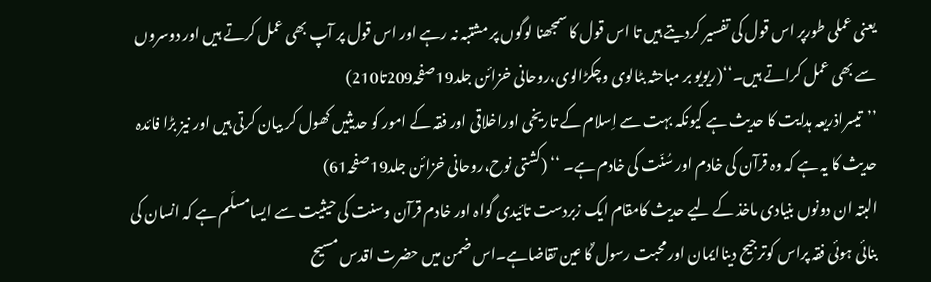یعنی عملی طورپر اس قول کی تفسیر کردیتے ہیں تا اس قول کا سمجھنا لوگوں پر مشتبہ نہ رہے اور اس قول پر آپ بھی عمل کرتے ہیں اور دوسروں سے بھی عمل کراتے ہیں۔‘‘(ریویو بر مباحثہ بٹالوی وچکڑالوی،روحانی خزائن جلد19صفحہ209تا210)
’’تیسراذریعہ ہدایت کا حدیث ہے کیونکہ بہت سے اِسلام کے تاریخی اوراخلاقی اور فقہ کے امور کو حدیثیں کھول کر بیان کرتی ہیں اور نیز بڑا فائدہ حدیث کا یہ ہے کہ وہ قرآن کی خادم اور سُنّت کی خادم ہے۔ ‘‘ (کشتی نوح،روحانی خزائن جلد19صفحہ61)
البتہ ان دونوں بنیادی ماخذ کے لیے حدیث کامقام ایک زبردست تائیدی گواہ اور خادم قرآن وسنت کی حیثیت سے ایسامسلّم ہے کہ انسان کی بنائی ہوئی فقہ پراس کوترجیح دیناایمان اور محبت رسول ؐکا عین تقاضاہے۔اس ضمن میں حضرت اقدس مسیح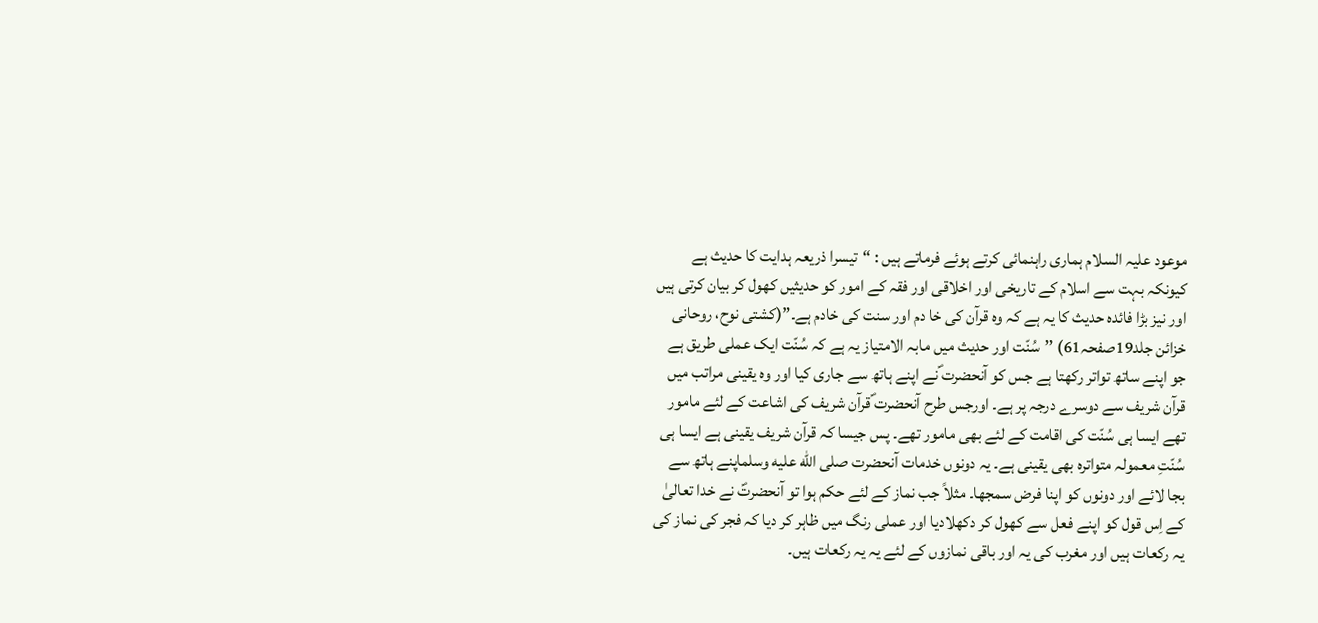موعود علیہ السلام ہماری راہنمائی کرتے ہوئے فرماتے ہیں : “تیسرا ذریعہ ہدایت کا حدیث ہے کیونکہ بہت سے اسلام کے تاریخی اور اخلاقی اور فقہ کے امور کو حدیثیں کھول کر بیان کرتی ہیں اور نیز بڑا فائدہ حدیث کا یہ ہے کہ وہ قرآن کی خا دم اور سنت کی خادم ہے۔”(کشتی نوح، روحانی خزائن جلد19صفحہ61) ’’سُنّت اور حدیث میں مابہ الامتیاز یہ ہے کہ سُنّت ایک عملی طریق ہے جو اپنے ساتھ تواتر رکھتا ہے جس کو آنحضرت ؐنے اپنے ہاتھ سے جاری کیا اور وہ یقینی مراتب میں قرآن شریف سے دوسرے درجہ پر ہے۔ اورجس طرح آنحضرت ؐقرآن شریف کی اشاعت کے لئے مامور تھے ایسا ہی سُنّت کی اقامت کے لئے بھی مامور تھے۔ پس جیسا کہ قرآن شریف یقینی ہے ایسا ہی سُنّتِ معمولہ متواترہ بھی یقینی ہے۔ یہ دونوں خدمات آنحضرت صلى الله عليه وسلماپنے ہاتھ سے بجا لائے اور دونوں کو اپنا فرض سمجھا۔ مثلاً جب نماز کے لئے حکم ہوا تو آنحضرتؐ نے خدا تعالیٰ کے اِس قول کو اپنے فعل سے کھول کر دکھلادیا اور عملی رنگ میں ظاہر کر دیا کہ فجر کی نماز کی یہ رکعات ہیں اور مغرب کی یہ اور باقی نمازوں کے لئے یہ یہ رکعات ہیں۔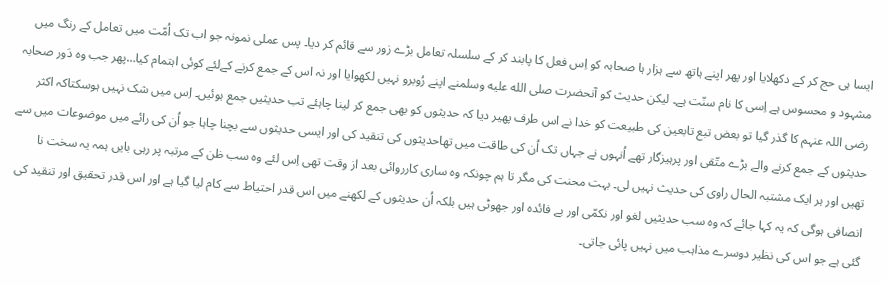ایسا ہی حج کر کے دکھلایا اور پھر اپنے ہاتھ سے ہزار ہا صحابہ کو اِس فعل کا پابند کر کے سلسلہ تعامل بڑے زور سے قائم کر دیا۔ پس عملی نمونہ جو اب تک اُمّت میں تعامل کے رنگ میں مشہود و محسوس ہے اِسی کا نام سنّت ہے۔ لیکن حدیث کو آنحضرت صلى الله عليه وسلمنے اپنے رُوبرو نہیں لکھوایا اور نہ اس کے جمع کرنے کےلئے کوئی اہتمام کیا…پھر جب وہ دَور صحابہ رضی اللہ عنہم کا گذر گیا تو بعض تبع تابعین کی طبیعت کو خدا نے اس طرف پھیر دیا کہ حدیثوں کو بھی جمع کر لینا چاہئے تب حدیثیں جمع ہوئیں۔ اِس میں شک نہیں ہوسکتاکہ اکثر حدیثوں کے جمع کرنے والے بڑے متّقی اور پرہیزگار تھے اُنہوں نے جہاں تک اُن کی طاقت میں تھاحدیثوں کی تنقید کی اور ایسی حدیثوں سے بچنا چاہا جو اُن کی رائے میں موضوعات میں سے تھیں اور ہر ایک مشتبہ الحال راوی کی حدیث نہیں لی۔ بہت محنت کی مگر تا ہم چونکہ وہ ساری کارروائی بعد از وقت تھی اِس لئے وہ سب ظن کے مرتبہ پر رہی بایں ہمہ یہ سخت نا انصافی ہوگی کہ یہ کہا جائے کہ وہ سب حدیثیں لغو اور نکمّی اور بے فائدہ اور جھوٹی ہیں بلکہ اُن حدیثوں کے لکھنے میں اس قدر احتیاط سے کام لیا گیا ہے اور اس قدر تحقیق اور تنقید کی گئی ہے جو اس کی نظیر دوسرے مذاہب میں نہیں پائی جاتی۔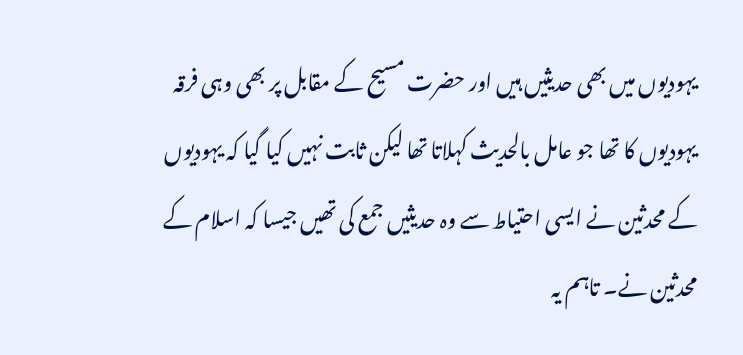یہودیوں میں بھی حدیثیں ہیں اور حضرت مسیح کے مقابل پر بھی وہی فرقہ یہودیوں کا تھا جو عامل بالحدیث کہلاتا تھا لیکن ثابت نہیں کیا گیا کہ یہودیوں کے محدثین نے ایسی احتیاط سے وہ حدیثیں جمع کی تھیں جیسا کہ اسلام کے محدثین نے۔ تاہم یہ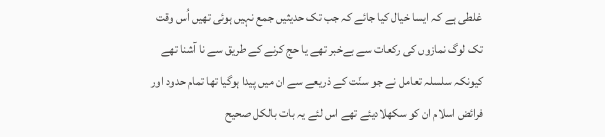غلطی ہے کہ ایسا خیال کیا جائے کہ جب تک حدیثیں جمع نہیں ہوئی تھیں اُس وقت تک لوگ نمازوں کی رکعات سے بےخبر تھے یا حج کرنے کے طریق سے نا آشنا تھے کیونکہ سلسلہ تعامل نے جو سنّت کے ذریعے سے ان میں پیدا ہوگیا تھا تمام حدود اور فرائض اسلام ان کو سکھلادیئے تھے اس لئے یہ بات بالکل صحیح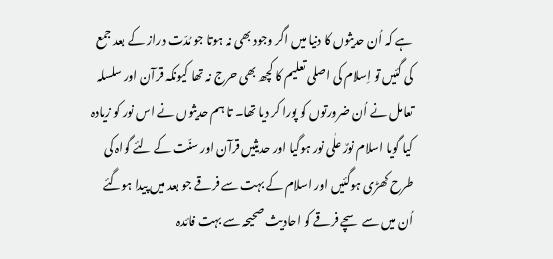ہے کہ اُن حدیثوں کا دنیا میں اگر وجود بھی نہ ہوتا جو مُدّت دراز کے بعد جمع کی گئیں تو اِسلام کی اصلی تعلیم کا کچھ بھی حرج نہ تھا کیونکہ قرآن اور سلسلہ تعامل نے اُن ضرورتوں کو پورا کر دیا تھا۔ تا ہم حدیثوں نے اس نور کو زیادہ کیا گویا اسلام نورٌ علٰی نور ہوگیا اور حدیثیں قرآن اور سنّت کے لئے گواہ کی طرح کھڑی ہوگئیں اور اسلام کے بہت سے فرقے جو بعد میں پیدا ہوگئے اُن میں سے سچے فرقے کو احادیث صحیحہ سے بہت فائدہ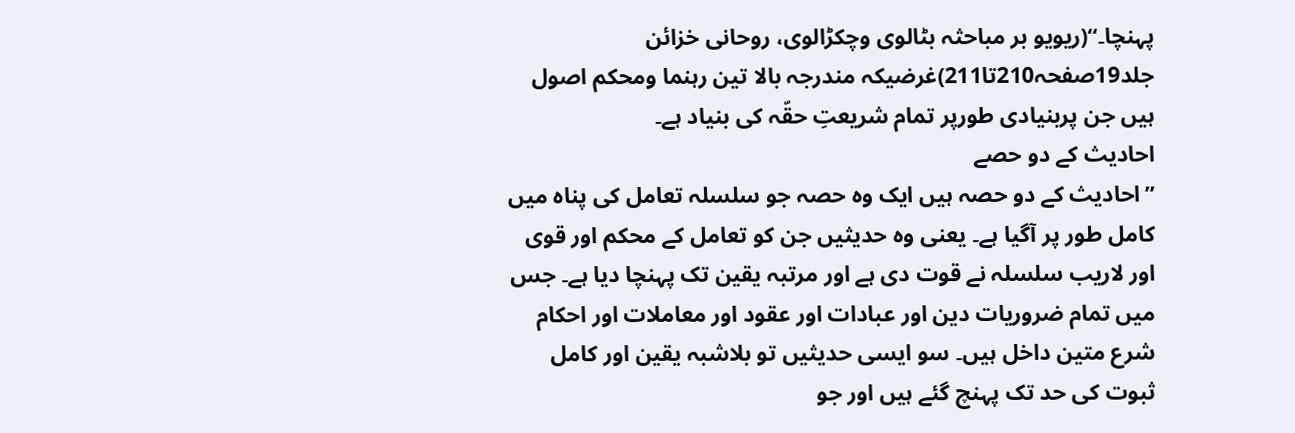پہنچا۔‘‘(ریویو بر مباحثہ بٹالوی وچکڑالوی، روحانی خزائن جلد19صفحہ210تا211)غرضیکہ مندرجہ بالا تین رہنما ومحکم اصول ہیں جن پربنیادی طورپر تمام شریعتِ حقّہ کی بنیاد ہے۔
احادیث کے دو حصے
’’احادیث کے دو حصہ ہیں ایک وہ حصہ جو سلسلہ تعامل کی پناہ میں کامل طور پر آگیا ہے۔ یعنی وہ حدیثیں جن کو تعامل کے محکم اور قوی اور لاریب سلسلہ نے قوت دی ہے اور مرتبہ یقین تک پہنچا دیا ہے۔ جس میں تمام ضروریات دین اور عبادات اور عقود اور معاملات اور احکام شرع متین داخل ہیں۔ سو ایسی حدیثیں تو بلاشبہ یقین اور کامل ثبوت کی حد تک پہنچ گئے ہیں اور جو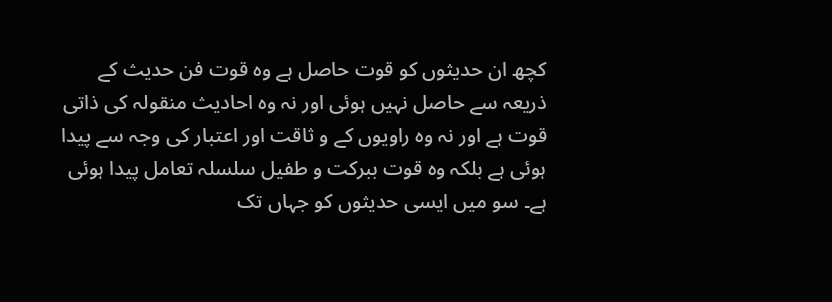کچھ ان حدیثوں کو قوت حاصل ہے وہ قوت فن حدیث کے ذریعہ سے حاصل نہیں ہوئی اور نہ وہ احادیث منقولہ کی ذاتی قوت ہے اور نہ وہ راویوں کے و ثاقت اور اعتبار کی وجہ سے پیدا ہوئی ہے بلکہ وہ قوت ببرکت و طفیل سلسلہ تعامل پیدا ہوئی ہے۔ سو میں ایسی حدیثوں کو جہاں تک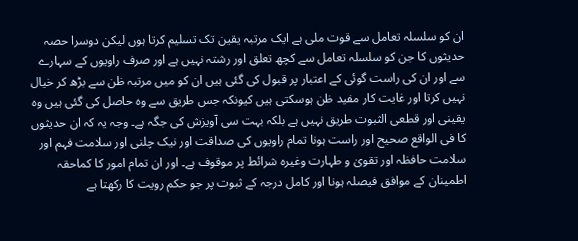ان کو سلسلہ تعامل سے قوت ملی ہے ایک مرتبہ یقین تک تسلیم کرتا ہوں لیکن دوسرا حصہ حدیثوں کا جن کو سلسلہ تعامل سے کچھ تعلق اور رشتہ نہیں ہے اور صرف راویوں کے سہارے سے اور ان کی راست گوئی کے اعتبار پر قبول کی گئی ہیں ان کو میں مرتبہ ظن سے بڑھ کر خیال نہیں کرتا اور غایت کار مفید ظن ہوسکتی ہیں کیونکہ جس طریق سے وہ حاصل کی گئی ہیں وہ یقینی اور قطعی الثبوت طریق نہیں ہے بلکہ بہت سی آویزش کی جگہ ہے۔ وجہ یہ کہ ان حدیثوں کا فی الواقع صحیح اور راست ہونا تمام راویوں کی صداقت اور نیک چلنی اور سلامت فہم اور سلامت حافظہ اور تقویٰ و طہارت وغیرہ شرائط پر موقوف ہے۔ اور ان تمام امور کا کماحقہ اطمینان کے موافق فیصلہ ہونا اور کامل درجہ کے ثبوت پر جو حکم رویت کا رکھتا ہے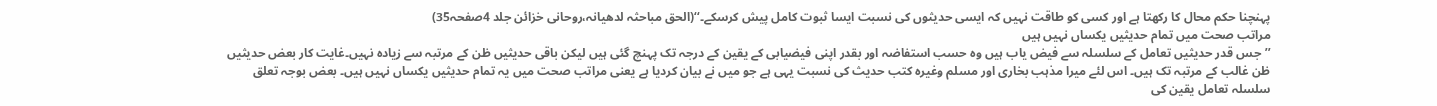پہنچنا حکم محال کا رکھتا ہے اور کسی کو طاقت نہیں کہ ایسی حدیثوں کی نسبت ایسا ثبوت کامل پیش کرسکے۔‘‘(الحق مباحثہ لدھیانہ،روحانی خزائن جلد 4صفحہ35)
مراتب صحت میں تمام حدیثیں یکساں نہیں ہیں
’’جس قدر حدیثیں تعامل کے سلسلہ سے فیض یاب ہیں وہ حسب استفاضہ اور بقدر اپنی فیضیابی کے یقین کے درجہ تک پہنچ گئی ہیں لیکن باقی حدیثیں ظن کے مرتبہ سے زیادہ نہیں۔غایت کار بعض حدیثیں ظن غالب کے مرتبہ تک ہیں۔ اس لئے میرا مذہب بخاری اور مسلم وغیرہ کتب حدیث کی نسبت یہی ہے جو میں نے بیان کردیا ہے یعنی مراتب صحت میں یہ تمام حدیثیں یکساں نہیں ہیں۔ بعض بوجہ تعلق سلسلہ تعامل یقین کی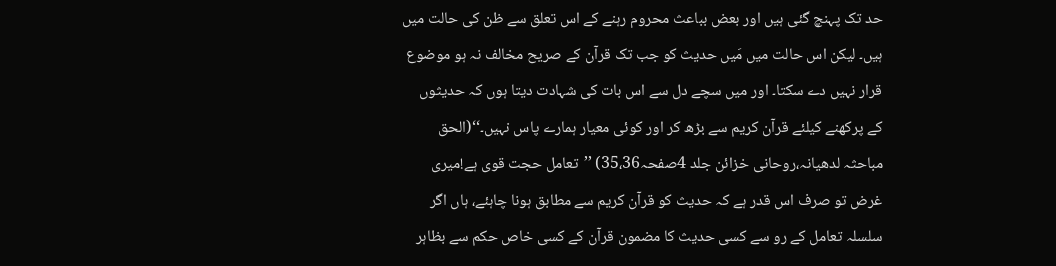حد تک پہنچ گئی ہیں اور بعض بباعث محروم رہنے کے اس تعلق سے ظن کی حالت میں ہیں۔ لیکن اس حالت میں مَیں حدیث کو جب تک قرآن کے صریح مخالف نہ ہو موضوع قرار نہیں دے سکتا۔ اور میں سچے دل سے اس بات کی شہادت دیتا ہوں کہ حدیثوں کے پرکھنے کیلئے قرآن کریم سے بڑھ کر اور کوئی معیار ہمارے پاس نہیں۔‘‘(الحق مباحثہ لدھیانہ،روحانی خزائن جلد 4صفحہ35،36) ’’تعامل حجت قوی ہے!میری غرض تو صرف اس قدر ہے کہ حدیث کو قرآن کریم سے مطابق ہونا چاہئے، ہاں اگر سلسلہ تعامل کے رو سے کسی حدیث کا مضمون قرآن کے کسی خاص حکم سے بظاہر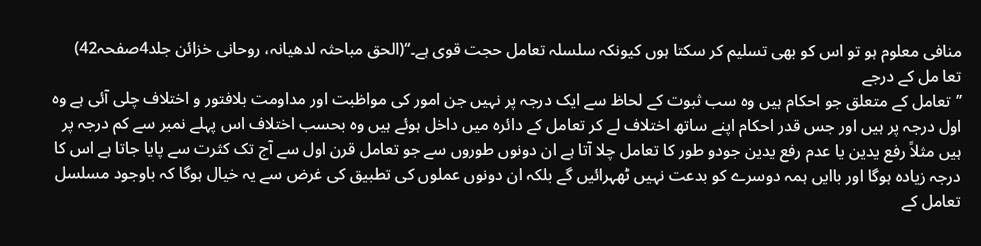منافی معلوم ہو تو اس کو بھی تسلیم کر سکتا ہوں کیونکہ سلسلہ تعامل حجت قوی ہے۔‘‘(الحق مباحثہ لدھیانہ، روحانی خزائن جلد4صفحہ42)
تعا مل کے درجے
’’تعامل کے متعلق جو احکام ہیں وہ سب ثبوت کے لحاظ سے ایک درجہ پر نہیں جن امور کی مواظبت اور مداومت بلافتور و اختلاف چلی آئی ہے وہ اول درجہ پر ہیں اور جس قدر احکام اپنے ساتھ اختلاف لے کر تعامل کے دائرہ میں داخل ہوئے ہیں وہ بحسب اختلاف اس پہلے نمبر سے کم درجہ پر ہیں مثلاً رفع یدین یا عدم رفع یدین جودو طور کا تعامل چلا آتا ہے ان دونوں طوروں سے جو تعامل قرن اول سے آج تک کثرت سے پایا جاتا ہے اس کا درجہ زیادہ ہوگا اور باایں ہمہ دوسرے کو بدعت نہیں ٹھہرائیں گے بلکہ ان دونوں عملوں کی تطبیق کی غرض سے یہ خیال ہوگا کہ باوجود مسلسل تعامل کے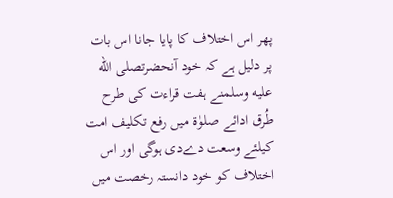پھر اس اختلاف کا پایا جانا اس بات پر دلیل ہے کہ خود آنحضرتصلى الله عليه وسلمنے ہفت قراءت کی طرح طُرق ادائے صلوٰۃ میں رفع تکلیف امت کیلئے وسعت دےدی ہوگی اور اس اختلاف کو خود دانستہ رخصت میں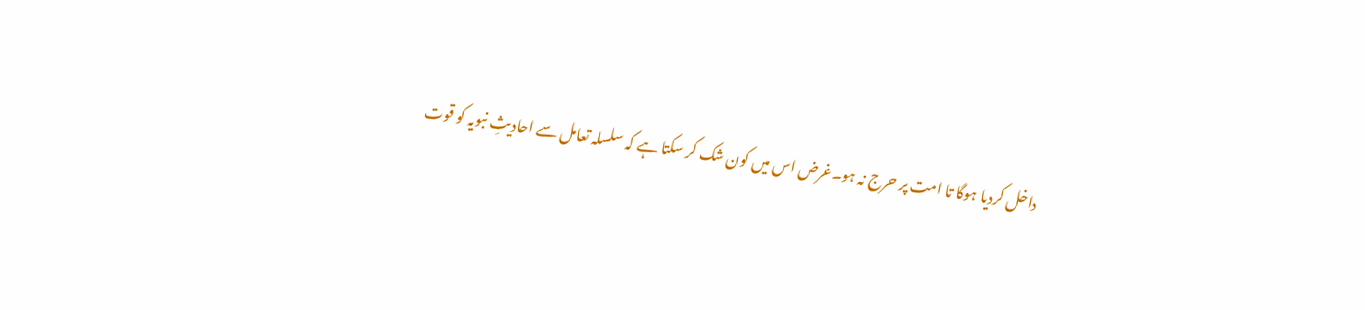داخل کردیا ہوگا تا امت پر حرج نہ ہو۔غرض اس میں کون شک کر سکتا ہے کہ سلسلہ تعامل سے احادیثِ نبویہ کو قوت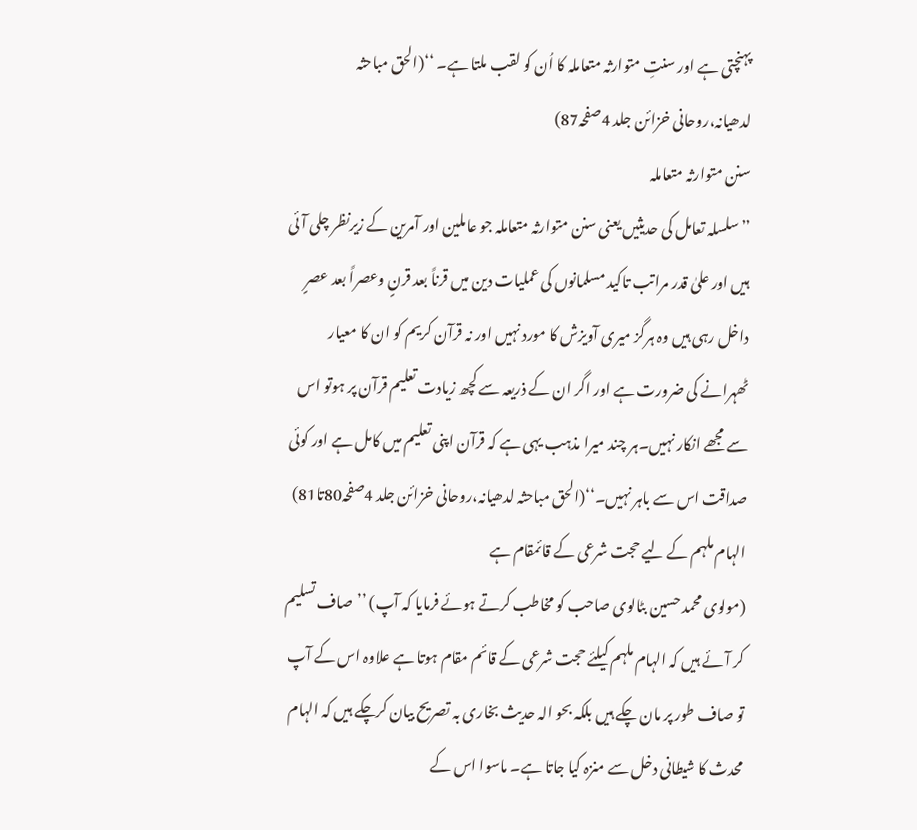پہنچتی ہے اور سنتِ متوارثہ متعاملہ کا اُن کو لقب ملتا ہے۔ ‘‘(الحق مباحثہ لدھیانہ،روحانی خزائن جلد 4صفحہ87)
سنن متوارثہ متعاملہ
’’سلسلہ تعامل کی حدیثیں یعنی سنن متوارثہ متعاملہ جو عاملین اور آمرین کے زیرنظر چلی آئی ہیں اور علیٰ قدر مراتب تاکید مسلمانوں کی عملیات دین میں قرناً بعد قرنٍ وعصراً بعد عصرٍ داخل رہی ہیں وہ ہرگز میری آویزش کا مورد نہیں اور نہ قرآن کریم کو ان کا معیار ٹھہرانے کی ضرورت ہے اور اگر ان کے ذریعہ سے کچھ زیادت تعلیم قرآن پر ہوتو اس سے مجھے انکار نہیں۔ہر چند میرا مذہب یہی ہے کہ قرآن اپنی تعلیم میں کامل ہے اور کوئی صداقت اس سے باہر نہیں۔‘‘(الحق مباحثہ لدھیانہ،روحانی خزائن جلد 4صفحہ80تا81)
الہام ملہم کے لیے حجت شرعی کے قائمقام ہے
(مولوی محمد حسین بٹالوی صاحب کو مخاطب کرتے ہوئے فرمایا کہ آپ) ’’صاف تسلیم کر آئے ہیں کہ الہام ملہم کیلئے حجت شرعی کے قائم مقام ہوتا ہے علاوہ اس کے آپ تو صاف طور پر مان چکے ہیں بلکہ بحو الہ حدیث بخاری بہ تصریح بیان کرچکے ہیں کہ الہام محدث کا شیطانی دخل سے منزہ کیا جاتا ہے۔ ماسوا اس کے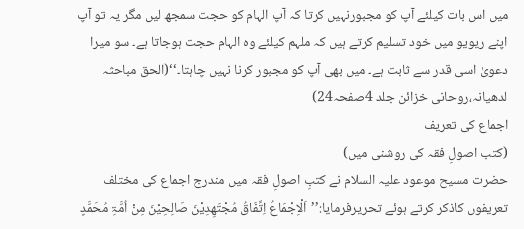میں اس بات کیلئے آپ کو مجبورنہیں کرتا کہ آپ الہام کو حجت سمجھ لیں مگر یہ تو آپ اپنے ریویو میں خود تسلیم کرتے ہیں کہ ملہم کیلئے وہ الہام حجت ہوجاتا ہے۔ سو میرا دعویٰ اسی قدر سے ثابت ہے۔ میں بھی آپ کو مجبور کرنا نہیں چاہتا۔‘‘(الحق مباحثہ لدھیانہ،روحانی خزائن جلد 4صفحہ24)
اجماع کی تعریف
(کتب اصولِ فقہ کی روشنی میں)
حضرت مسیح موعود علیہ السلام نے کتبِ اصولِ فقہ میں مندرج اجماع کی مختلف تعریفوں کاذکر کرتے ہوئے تحریرفرمایا:’’اَلْاِجْمَاعُ اِتِّفَاقُ مُجْتَھِدِیْنَ صَالِحِیْنَ مِنْ اُمَّۃِ مُحَمَّدٍ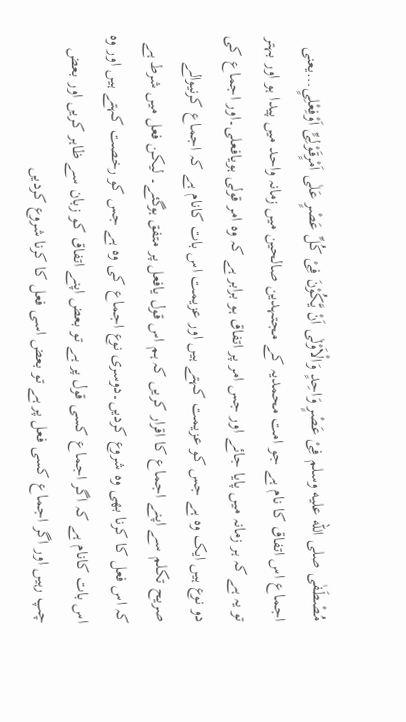مُصْطَفٰی صلى الله عليه وسلم فِیْ عَصْرٍ وَاحِدٍ وَالْاَوْلٰی اَنْ یَّکُوْنَ فِیْ کُلِّ عَصْرٍ عَلٰی اَمْرٍقَوْلِیٍّ اَوْفِعْلِیٍ…یعنی اجماع اس اتفاق کا نام ہے جو امت محمدیہ کے مجتہدین صالحین میں زمانہ واحد میں پیدا ہو اور بہتر تو یہ ہے کہ ہر زمانہ میں پایا جائے اور جس امر پر اتفاق ہو برابر ہے کہ وہ امر قولی ہویافعلی۔اور اجماع کی دو نوع ہیں ایک وہ ہے جس کو عزیمت کہتے ہیں اور عزیمت اس بات کانام ہے کہ اجماع کرنیوالے صریح تکلم سے اپنے اجماع کا اقرار کریں کہ ہم اس قول یافعل پر متفق ہوگئے۔ لیکن فعل میں شرط ہے کہ اس فعل کا کرنا بھی وہ شروع کردیں۔دوسری نوع اجماع کی وہ ہے جس کو رخصت کہتے ہیں اور وہ اس بات کانام ہے کہ اگر اجماع کسی قول پر ہے تو بعض اپنے اتفاق کو زبان سے ظاہر کریں اور بعض چپ رہیں اور اگر اجماع کسی فعل پر ہے تو بعض اسی فعل کا کرنا شروع کردیں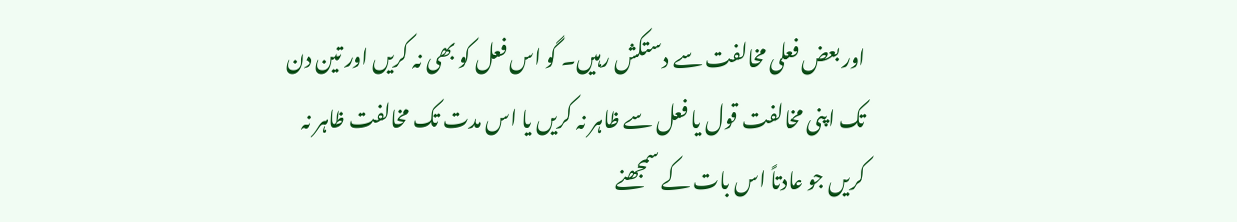اور بعض فعلی مخالفت سے دستکش رہیں۔ گو اس فعل کو بھی نہ کریں اور تین دن تک اپنی مخالفت قول یا فعل سے ظاہر نہ کریں یا اس مدت تک مخالفت ظاہر نہ کریں جو عادتاً اس بات کے سمجھنے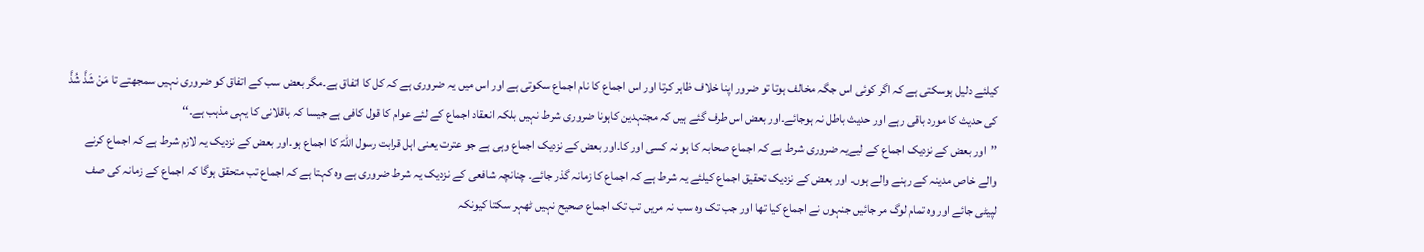کیلئے دلیل ہوسکتی ہے کہ اگر کوئی اس جگہ مخالف ہوتا تو ضرور اپنا خلاف ظاہر کرتا اور اس اجماع کا نام اجماع سکوتی ہے اور اس میں یہ ضروری ہے کہ کل کا اتفاق ہے۔مگر بعض سب کے اتفاق کو ضروری نہیں سمجھتے تا مَنْ شَذَّ شُذَّ کی حدیث کا مورد باقی رہے اور حدیث باطل نہ ہوجائے۔اور بعض اس طرف گئے ہیں کہ مجتہدین کاہونا ضروری شرط نہیں بلکہ انعقاد اجماع کے لئے عوام کا قول کافی ہے جیسا کہ باقلانی کا یہی مذہب ہے۔‘‘
’’اور بعض کے نزدیک اجماع کے لیےیہ ضروری شرط ہے کہ اجماع صحابہ کا ہو نہ کسی اور کا۔اور بعض کے نزدیک اجماع وہی ہے جو عترت یعنی اہل قرابت رسول اللہؐ کا اجماع ہو۔اور بعض کے نزدیک یہ لازم شرط ہے کہ اجماع کرنے والے خاص مدینہ کے رہنے والے ہوں۔ اور بعض کے نزدیک تحقیق اجماع کیلئے یہ شرط ہے کہ اجماع کا زمانہ گذر جائے۔ چنانچہ شافعی کے نزدیک یہ شرط ضروری ہے وہ کہتا ہے کہ اجماع تب متحقق ہوگا کہ اجماع کے زمانہ کی صف لپیٹی جائے اور وہ تمام لوگ مر جائیں جنہوں نے اجماع کیا تھا اور جب تک وہ سب نہ مریں تب تک اجماع صحیح نہیں ٹھہر سکتا کیونکہ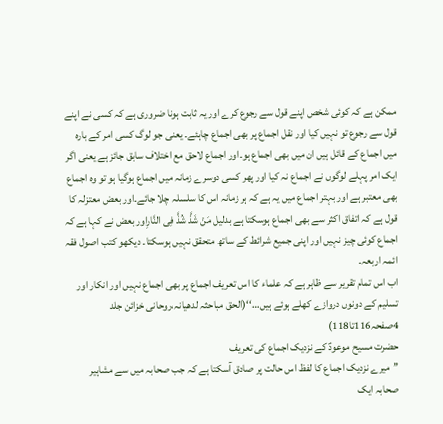ممکن ہے کہ کوئی شخص اپنے قول سے رجوع کرے اور یہ ثابت ہونا ضروری ہے کہ کسی نے اپنے قول سے رجوع تو نہیں کیا اور نقل اجماع پر بھی اجماع چاہئے۔ یعنی جو لوگ کسی امر کے بارہ میں اجماع کے قائل ہیں ان میں بھی اجماع ہو۔اور اجماع لاحق مع اختلاف سابق جائز ہے یعنی اگر ایک امر پہلے لوگوں نے اجماع نہ کیا اور پھر کسی دوسرے زمانہ میں اجماع ہوگیا ہو تو وہ اجماع بھی معتبر ہے اور بہتر اجماع میں یہ ہے کہ ہر زمانہ اس کا سلسلہ چلا جائے۔اور بعض معتزلہ کا قول ہے کہ اتفاق اکثر سے بھی اجماع ہوسکتا ہے بدلیل مَنْ شَذَّ شُذَّ فِی النَّارِاور بعض نے کہا ہے کہ اجماع کوئی چیز نہیں اور اپنی جمیع شرائط کے ساتھ متحقق نہیں ہوسکتا۔ دیکھو کتب اصول فقہ ائمہ اربعہ۔
اب اس تمام تقریر سے ظاہر ہے کہ علماء کا اس تعریف اجماع پر بھی اجماع نہیں اور انکار اور تسلیم کے دونوں دروازے کھلے ہوئے ہیں…‘‘(الحق مباحثہ لدھیانہ،روحانی خزائن جلد 4صفحہ116تا118)
حضرت مسیح موعودؑ کے نزدیک اجماع کی تعریف
’’میرے نزدیک اجماع کا لفظ اس حالت پر صادق آسکتا ہے کہ جب صحابہ میں سے مشاہیر صحابہ ایک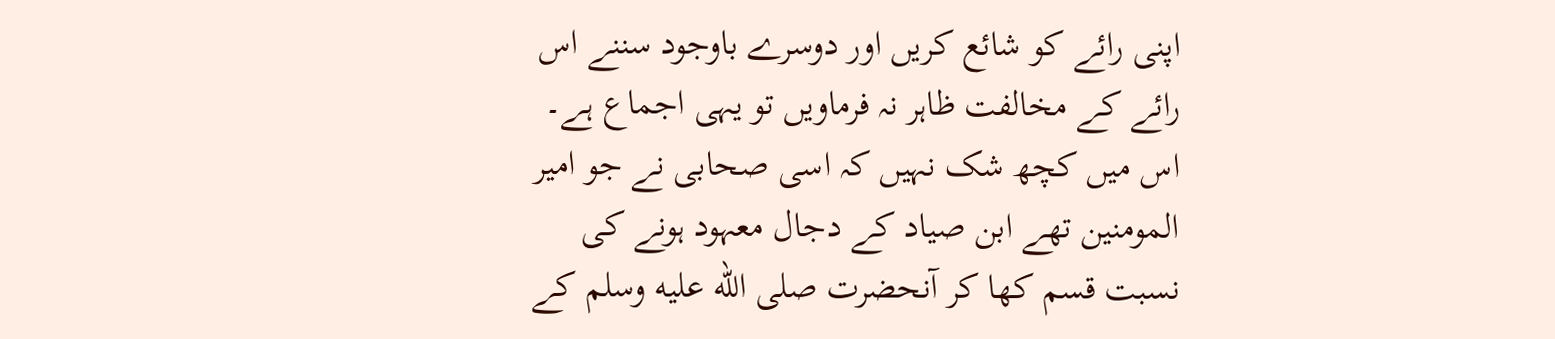اپنی رائے کو شائع کریں اور دوسرے باوجود سننے اس رائے کے مخالفت ظاہر نہ فرماویں تو یہی اجماع ہے۔ اس میں کچھ شک نہیں کہ اسی صحابی نے جو امیر المومنین تھے ابن صیاد کے دجال معہود ہونے کی نسبت قسم کھا کر آنحضرت صلى الله عليه وسلم کے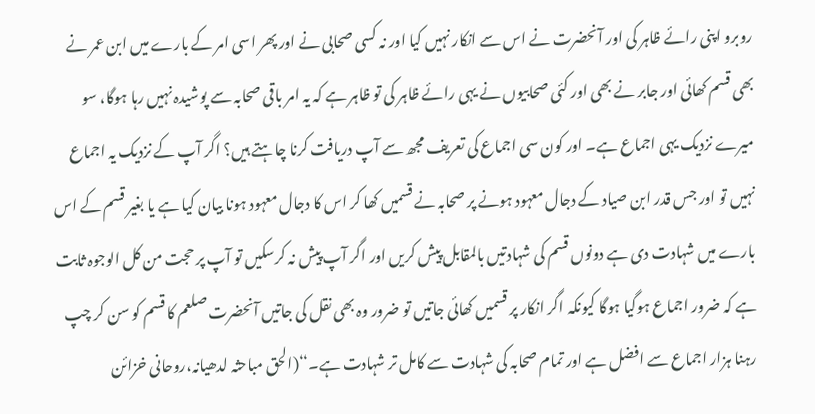روبرو اپنی رائے ظاہر کی اور آنحضرت نے اس سے انکار نہیں کیا اور نہ کسی صحابی نے اور پھر اسی امر کے بارے میں ابن عمر نے بھی قسم کھائی اور جابر نے بھی اور کئی صحابیوں نے یہی رائے ظاہر کی تو ظاہر ہے کہ یہ امر باقی صحابہ سے پوشیدہ نہیں رہا ہوگا، سو میرے نزدیک یہی اجماع ہے۔ اور کون سی اجماع کی تعریف مجھ سے آپ دریافت کرنا چاہتے ہیں؟ اگر آپ کے نزدیک یہ اجماع نہیں تو اور جس قدر ابن صیاد کے دجال معہود ہونے پر صحابہ نے قسمیں کھا کر اس کا دجال معہود ہونا بیان کیا ہے یا بغیر قسم کے اس بارے میں شہادت دی ہے دونوں قسم کی شہادتیں بالمقابل پیش کریں اور اگر آپ پیش نہ کرسکیں تو آپ پر حجت من کل الوجوہ ثابت ہے کہ ضرور اجماع ہوگیا ہوگا کیونکہ اگر انکار پر قسمیں کھائی جاتیں تو ضرور وہ بھی نقل کی جاتیں آنحضرت صلعم کا قسم کو سن کر چپ رہنا ہزار اجماع سے افضل ہے اور تمام صحابہ کی شہادت سے کامل تر شہادت ہے۔‘‘(الحق مباحثہ لدھیانہ،روحانی خزائن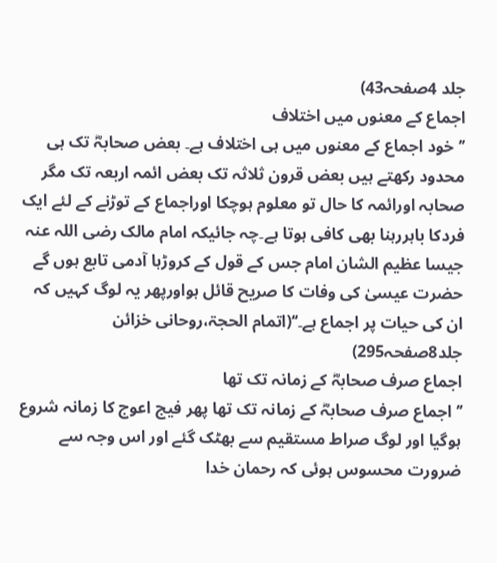جلد 4صفحہ43)
اجماع کے معنوں میں اختلاف
’’خود اجماع کے معنوں میں ہی اختلاف ہے۔ بعض صحابہؓ تک ہی محدود رکھتے ہیں بعض قرون ثلاثہ تک بعض ائمہ اربعہ تک مگر صحابہ اورائمہ کا حال تو معلوم ہوچکا اوراجماع کے توڑنے کے لئے ایک فردکا باہررہنا بھی کافی ہوتا ہے۔چہ جائیکہ امام مالک رضی اللہ عنہ جیسا عظیم الشان امام جس کے قول کے کروڑہا آدمی تابع ہوں گے حضرت عیسیٰ کی وفات کا صریح قائل ہواورپھر یہ لوگ کہیں کہ ان کی حیات پر اجماع ہے۔‘‘(اتمام الحجۃ،روحانی خزائن جلد8صفحہ295)
اجماع صرف صحابہؓ کے زمانہ تک تھا
’’اجماع صرف صحابہؓ کے زمانہ تک تھا پھر فیج اعوج کا زمانہ شروع ہوگیا اور لوگ صراط مستقیم سے بھٹک گئے اور اس وجہ سے ضرورت محسوس ہوئی کہ رحمان خدا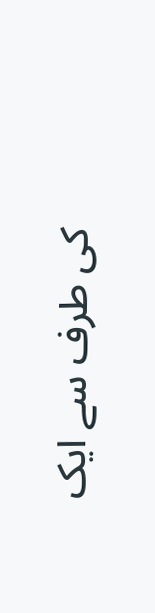کی طرف سے ایک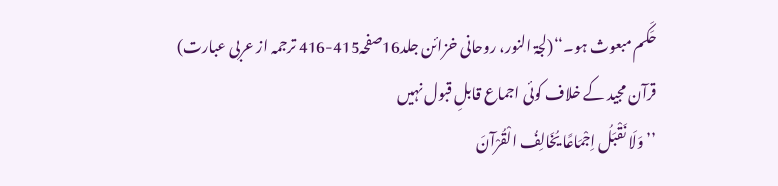حَکَم مبعوث ہو۔‘‘(لجۃ النور، روحانی خزائن جلد16صفحہ415-416 ترجمہ از عربی عبارت)
قرآن مجید کے خلاف کوئی اجماع قابلِ قبول نہیں
’’وَلَا نَقْبَلُ اِجْمَاعًا یُخَالِفُ الْقُرْآنَ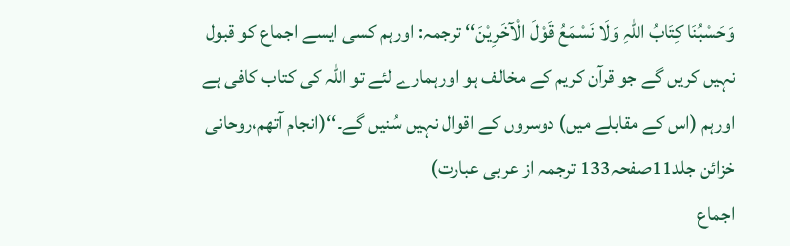وَحَسْبُنَا کِتَابُ اللّٰہِ وَلَا نَسْمَعُ قَوْلَ الْآخَرِیْنَ‘‘ ترجمہ: اورہم کسی ایسے اجماع کو قبول نہیں کریں گے جو قرآن کریم کے مخالف ہو اورہمارے لئے تو اللہ کی کتاب کافی ہے اورہم (اس کے مقابلے میں) دوسروں کے اقوال نہیں سُنیں گے۔‘‘(انجام آتھم،روحانی خزائن جلد11صفحہ133 ترجمہ از عربی عبارت)
اجماع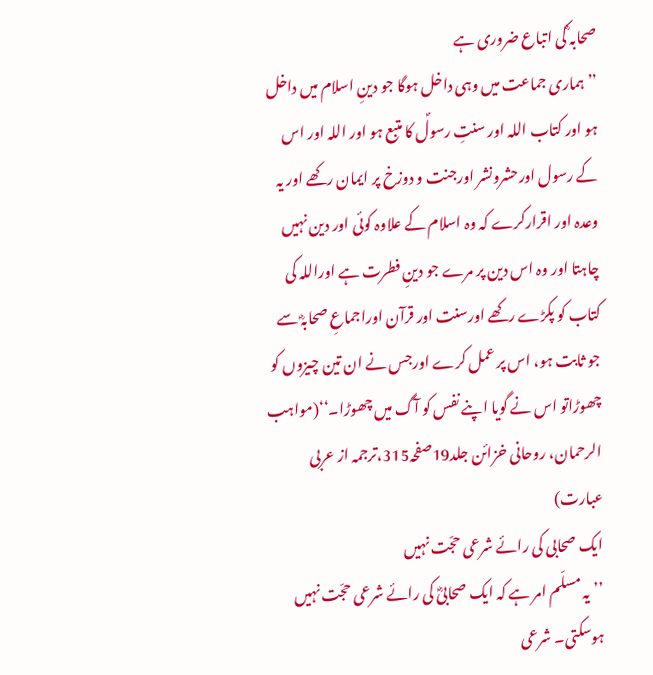صحابہ ؓکی اتباع ضروری ہے
’’ہماری جماعت میں وہی داخل ہوگا جو دینِ اسلام میں داخل ہو اور کتاب اللہ اور سنتِ رسولؐ کا متبع ہو اور اللہ اور اس کے رسول اورحشرونشر اورجنت و دوزخ پر ایمان رکھے اور یہ وعدہ اور اقرارکرے کہ وہ اسلام کے علاوہ کوئی اور دین نہیں چاہتا اور وہ اس دین پر مرے جو دینِ فطرت ہے اوراللہ کی کتاب کو پکڑے رکھے اورسنت اور قرآن اوراجماعِ صحابہؓ سے جو ثابت ہو، اس پر عمل کرے اورجس نے ان تین چیزوں کو چھوڑاتو اس نے گویا اپنے نفس کو آگ میں چھوڑا۔‘‘(مواہب الرحمان، روحانی خزائن جلد19صفحہ315،ترجمہ از عربی عبارت)
ایک صحابی کی رائے شرعی حجّت نہیں
’’یہ مسلّم امر ہے کہ ایک صحابیؓ کی رائے شرعی حجّت نہیں ہوسکتی۔ شرعی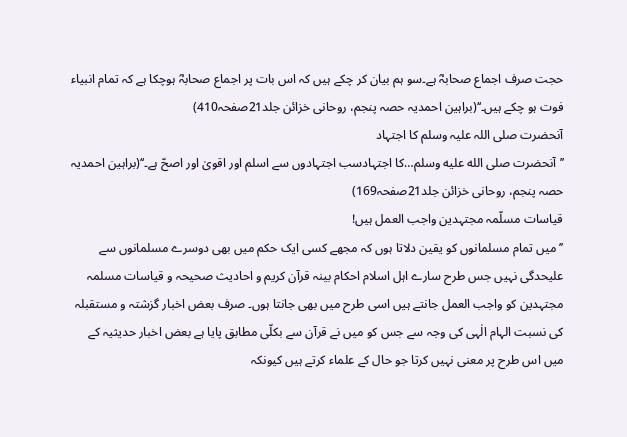حجت صرف اجماع صحابہؓ ہے۔سو ہم بیان کر چکے ہیں کہ اس بات پر اجماع صحابہؓ ہوچکا ہے کہ تمام انبیاء فوت ہو چکے ہیں۔‘‘(براہین احمدیہ حصہ پنجم، روحانی خزائن جلد21صفحہ410)
آنحضرت صلی اللہ علیہ وسلم کا اجتہاد
’’آنحضرت صلى الله عليه وسلم…کا اجتہادسب اجتہادوں سے اسلم اور اقویٰ اور اصحّ ہے۔‘‘(براہین احمدیہ حصہ پنجم، روحانی خزائن جلد21صفحہ169)
قیاسات مسلّمہ مجتہدین واجب العمل ہیں!
’’میں تمام مسلمانوں کو یقین دلاتا ہوں کہ مجھے کسی ایک حکم میں بھی دوسرے مسلمانوں سے علیحدگی نہیں جس طرح سارے اہل اسلام احکام بینہ قرآن کریم و احادیث صحیحہ و قیاسات مسلمہ مجتہدین کو واجب العمل جانتے ہیں اسی طرح میں بھی جانتا ہوں۔ صرف بعض اخبار گزشتہ و مستقبلہ کی نسبت الہام الٰہی کی وجہ سے جس کو میں نے قرآن سے بکلّی مطابق پایا ہے بعض اخبار حدیثیہ کے میں اس طرح پر معنی نہیں کرتا جو حال کے علماء کرتے ہیں کیونکہ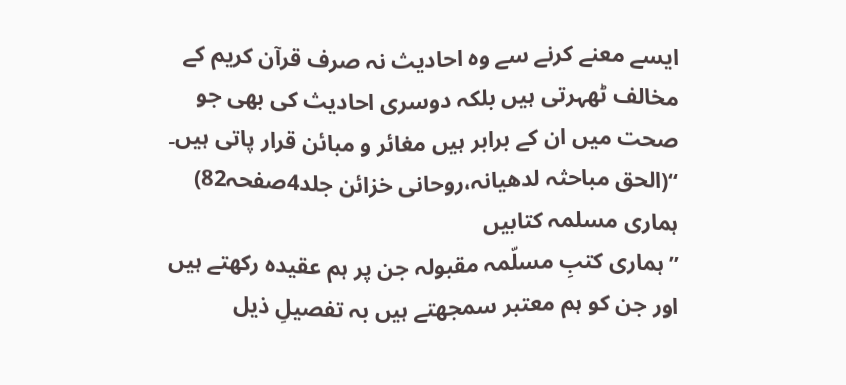ایسے معنے کرنے سے وہ احادیث نہ صرف قرآن کریم کے مخالف ٹھہرتی ہیں بلکہ دوسری احادیث کی بھی جو صحت میں ان کے برابر ہیں مغائر و مبائن قرار پاتی ہیں۔ ‘‘(الحق مباحثہ لدھیانہ،روحانی خزائن جلد4صفحہ82)
ہماری مسلمہ کتابیں
’’ہماری کتبِ مسلّمہ مقبولہ جن پر ہم عقیدہ رکھتے ہیں اور جن کو ہم معتبر سمجھتے ہیں بہ تفصیلِ ذیل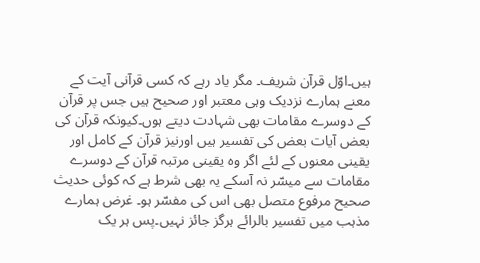ہیں۔اوّل قرآن شریف۔ مگر یاد رہے کہ کسی قرآنی آیت کے معنے ہمارے نزدیک وہی معتبر اور صحیح ہیں جس پر قرآن کے دوسرے مقامات بھی شہادت دیتے ہوں۔کیونکہ قرآن کی بعض آیات بعض کی تفسیر ہیں اورنیز قرآن کے کامل اور یقینی معنوں کے لئے اگر وہ یقینی مرتبہ قرآن کے دوسرے مقامات سے میسّر نہ آسکے یہ بھی شرط ہے کہ کوئی حدیث صحیح مرفوع متصل بھی اس کی مفسّر ہو۔ غرض ہمارے مذہب میں تفسیر بالرائے ہرگز جائز نہیں۔پس ہر یک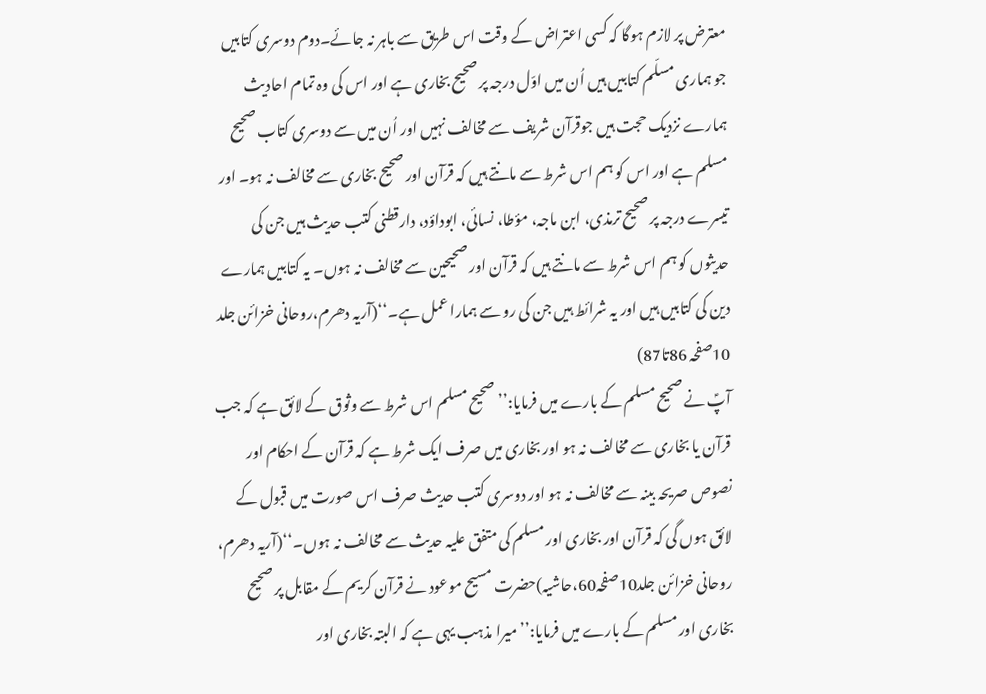معترض پر لازم ہوگا کہ کسی اعتراض کے وقت اس طریق سے باہر نہ جائے۔دوم دوسری کتابیں جو ہماری مسلّم کتابیں ہیں اُن میں اوّل درجہ پر صحیح بخاری ہے اور اس کی وہ تمام احادیث ہمارے نزدیک حجت ہیں جوقرآن شریف سے مخالف نہیں اور اُن میں سے دوسری کتاب صحیح مسلم ہے اور اس کو ہم اس شرط سے مانتے ہیں کہ قرآن اور صحیح بخاری سے مخالف نہ ہو۔ اور تیسرے درجہ پر صحیح ترمذی، ابن ماجہ، مؤطا، نسائی، ابوداؤد، دارقطنی کتب حدیث ہیں جن کی حدیثوں کو ہم اس شرط سے مانتے ہیں کہ قرآن اور صحیحین سے مخالف نہ ہوں۔ یہ کتابیں ہمارے دین کی کتابیں ہیں اور یہ شرائط ہیں جن کی رو سے ہمارا عمل ہے۔‘‘(آریہ دھرم،روحانی خزائن جلد 10صفحہ 86تا87)
آپؑ نے صحیح مسلم کے بارے میں فرمایا:’’صحیح مسلم اس شرط سے وثوق کے لائق ہے کہ جب قرآن یا بخاری سے مخالف نہ ہو اور بخاری میں صرف ایک شرط ہے کہ قرآن کے احکام اور نصوص صریحہ بینہ سے مخالف نہ ہو اور دوسری کتب حدیث صرف اس صورت میں قبول کے لائق ہوں گی کہ قرآن اور بخاری اور مسلم کی متفق علیہ حدیث سے مخالف نہ ہوں۔‘‘(آریہ دھرم، روحانی خزائن جلد10صفحہ60،حاشیہ)حضرت مسیح موعود نے قرآن کریم کے مقابل پر صحیح بخاری اور مسلم کے بارے میں فرمایا:’’میرا مذہب یہی ہے کہ البتہ بخاری اور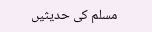مسلم کی حدیثیں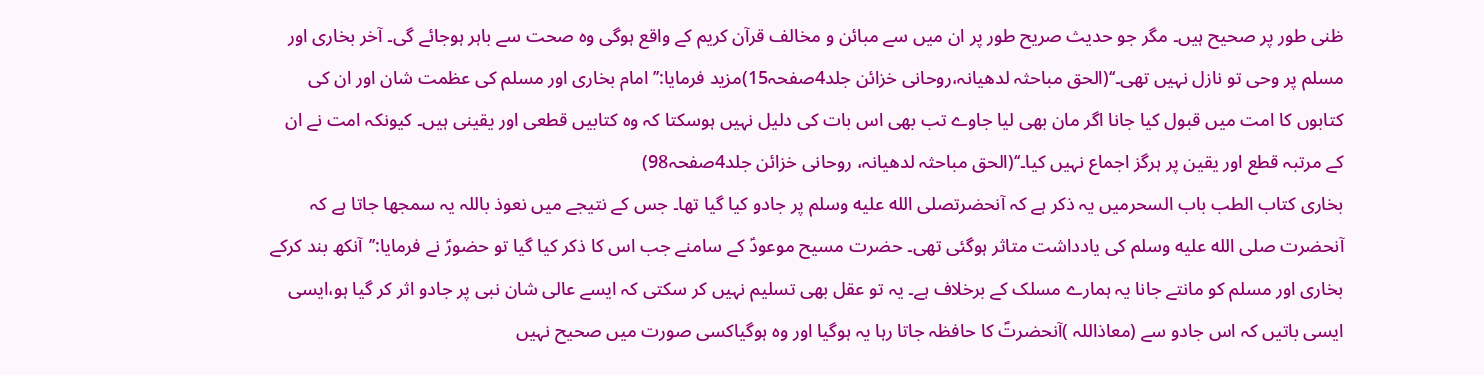ظنی طور پر صحیح ہیں۔ مگر جو حدیث صریح طور پر ان میں سے مبائن و مخالف قرآن کریم کے واقع ہوگی وہ صحت سے باہر ہوجائے گی۔ آخر بخاری اور مسلم پر وحی تو نازل نہیں تھی۔‘‘(الحق مباحثہ لدھیانہ،روحانی خزائن جلد4صفحہ15)مزید فرمایا:’’امام بخاری اور مسلم کی عظمت شان اور ان کی کتابوں کا امت میں قبول کیا جانا اگر مان بھی لیا جاوے تب بھی اس بات کی دلیل نہیں ہوسکتا کہ وہ کتابیں قطعی اور یقینی ہیں۔ کیونکہ امت نے ان کے مرتبہ قطع اور یقین پر ہرگز اجماع نہیں کیا۔‘‘(الحق مباحثہ لدھیانہ، روحانی خزائن جلد4صفحہ98)
بخاری کتاب الطب باب السحرمیں یہ ذکر ہے کہ آنحضرتصلى الله عليه وسلم پر جادو کیا گیا تھا۔ جس کے نتیجے میں نعوذ باللہ یہ سمجھا جاتا ہے کہ آنحضرت صلى الله عليه وسلم کی یادداشت متاثر ہوگئی تھی۔ حضرت مسیح موعودؑ کے سامنے جب اس کا ذکر کیا گیا تو حضورؑ نے فرمایا:’’آنکھ بند کرکے بخاری اور مسلم کو مانتے جانا یہ ہمارے مسلک کے برخلاف ہے۔ یہ تو عقل بھی تسلیم نہیں کر سکتی کہ ایسے عالی شان نبی پر جادو اثر کر گیا ہو،ایسی ایسی باتیں کہ اس جادو سے (معاذاللہ )آنحضرتؐ کا حافظہ جاتا رہا یہ ہوگیا اور وہ ہوگیاکسی صورت میں صحیح نہیں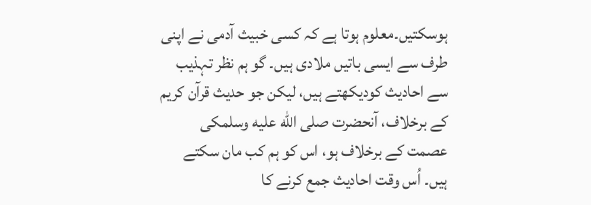ہوسکتیں۔معلوم ہوتا ہے کہ کسی خبیث آدمی نے اپنی طرف سے ایسی باتیں ملادی ہیں۔ گو ہم نظر تہذیب سے احادیث کودیکھتے ہیں، لیکن جو حدیث قرآن کریم کے برخلاف، آنحضرت صلى الله عليه وسلمکی عصمت کے برخلاف ہو، اس کو ہم کب مان سکتے ہیں۔ اُس وقت احادیث جمع کرنے کا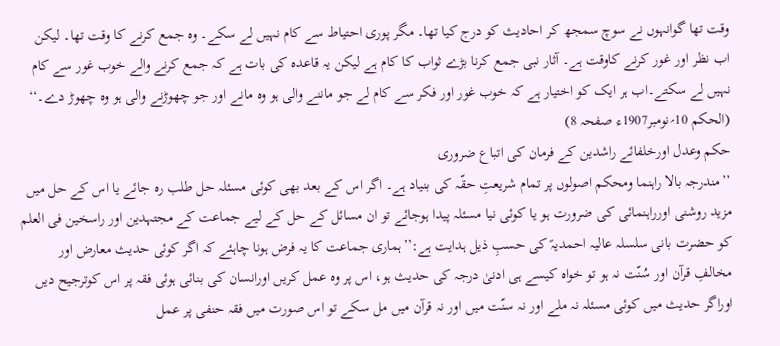وقت تھا گوانہوں نے سوچ سمجھ کر احادیث کو درج کیا تھا۔ مگر پوری احتیاط سے کام نہیں لے سکے۔ وہ جمع کرنے کا وقت تھا۔ لیکن اب نظر اور غور کرنے کاوقت ہے۔ آثار نبی جمع کرنا بڑے ثواب کا کام ہے لیکن یہ قاعدہ کی بات ہے کہ جمع کرنے والے خوب غور سے کام نہیں لے سکتے۔اب ہر ایک کو اختیار ہے کہ خوب غور اور فکر سے کام لے جو ماننے والی ہو وہ مانے اور جو چھوڑنے والی ہو وہ چھوڑ دے۔‘‘ (الحکم 10؍نومبر1907ء صفحہ 8)
حکم وعدل اورخلفائے راشدین کے فرمان کی اتباع ضروری
’’مندرجہ بالا راہنما ومحکم اصولوں پر تمام شریعتِ حقّہ کی بنیاد ہے۔ اگر اس کے بعد بھی کوئی مسئلہ حل طلب رہ جائے یا اس کے حل میں مزید روشنی اورراہنمائی کی ضرورت ہو یا کوئی نیا مسئلہ پیدا ہوجائے تو ان مسائل کے حل کے لیے جماعت کے مجتہدین اور راسخین فی العلم کو حضرت بانی سلسلہ عالیہ احمدیہؑ کی حسبِ ذیل ہدایت ہے:’’ہماری جماعت کا یہ فرض ہونا چاہئے کہ اگر کوئی حدیث معارض اور مخالفِ قرآن اور سُنّت نہ ہو تو خواہ کیسے ہی ادنیٰ درجہ کی حدیث ہو، اس پر وہ عمل کریں اورانسان کی بنائی ہوئی فقہ پر اس کوترجیح دیں اوراگر حدیث میں کوئی مسئلہ نہ ملے اور نہ سنّت میں اور نہ قرآن میں مل سکے تو اس صورت میں فقہ حنفی پر عمل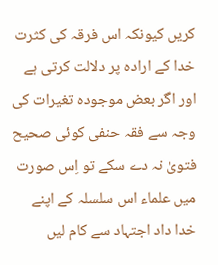کریں کیونکہ اس فرقہ کی کثرت خدا کے ارادہ پر دلالت کرتی ہے اور اگر بعض موجودہ تغیرات کی وجہ سے فقہ حنفی کوئی صحیح فتویٰ نہ دے سکے تو اِس صورت میں علماء اس سلسلہ کے اپنے خدا داد اجتہاد سے کام لیں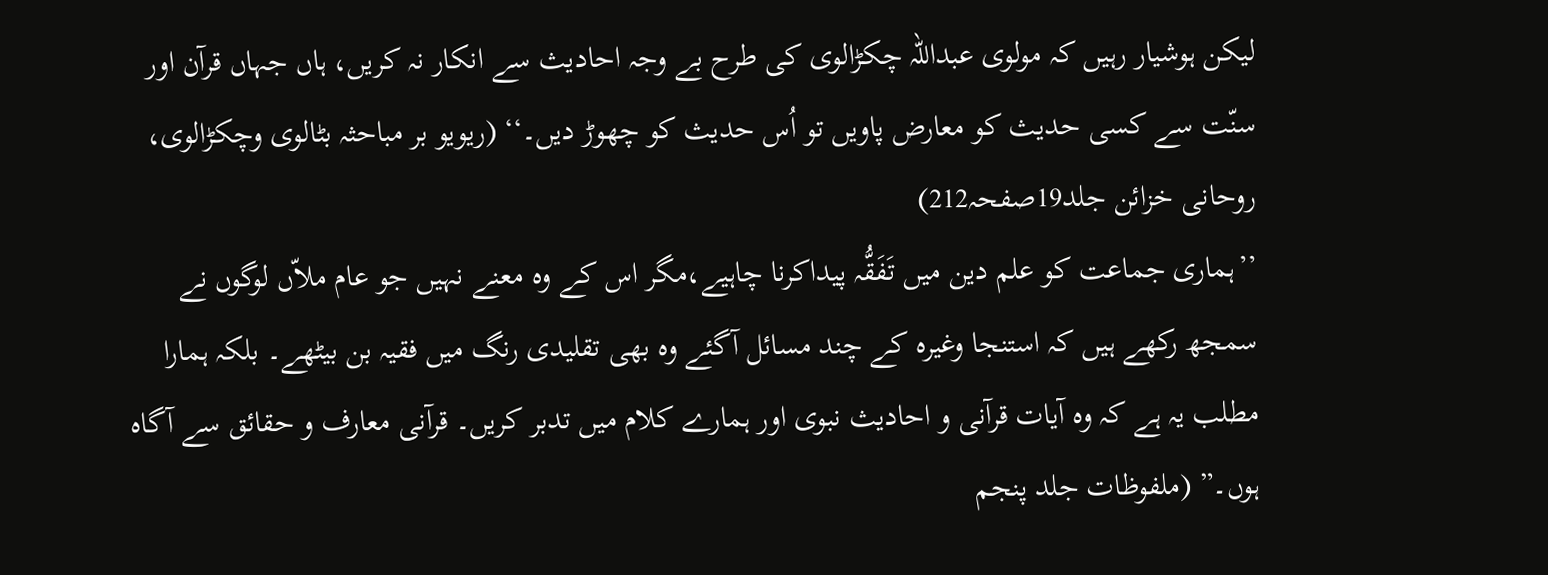لیکن ہوشیار رہیں کہ مولوی عبداللہ چکڑالوی کی طرح بے وجہ احادیث سے انکار نہ کریں، ہاں جہاں قرآن اور سنّت سے کسی حدیث کو معارض پاویں تو اُس حدیث کو چھوڑ دیں۔‘‘ (ریویو بر مباحثہ بٹالوی وچکڑالوی، روحانی خزائن جلد19صفحہ212)
’’ہماری جماعت کو علم دین میں تَفَقُّہ پیداکرنا چاہیے،مگر اس کے وہ معنے نہیں جو عام ملاّں لوگوں نے سمجھ رکھے ہیں کہ استنجا وغیرہ کے چند مسائل آگئے وہ بھی تقلیدی رنگ میں فقیہ بن بیٹھے۔ بلکہ ہمارا مطلب یہ ہے کہ وہ آیات قرآنی و احادیث نبوی اور ہمارے کلام میں تدبر کریں۔ قرآنی معارف و حقائق سے آگاہ ہوں۔” (ملفوظات جلد پنجم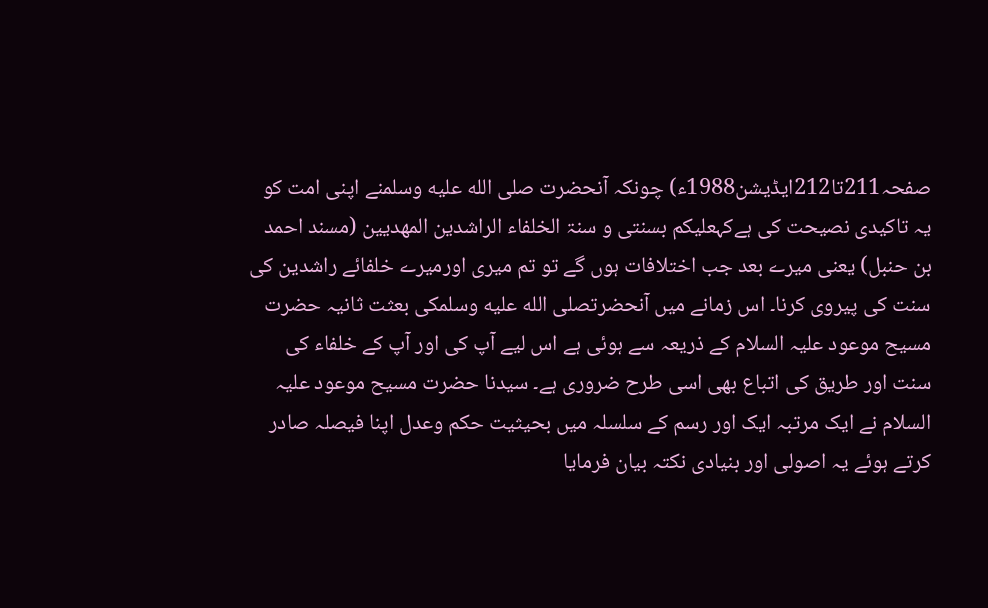صفحہ211تا212ایڈیشن1988ء) چونکہ آنحضرت صلى الله عليه وسلمنے اپنی امت کو یہ تاکیدی نصیحت کی ہےکہعلیکم بسنتی و سنۃ الخلفاء الراشدین المھدیین (مسند احمد بن حنبل) یعنی میرے بعد جب اختلافات ہوں گے تو تم میری اورمیرے خلفائے راشدین کی سنت کی پیروی کرنا۔ اس زمانے میں آنحضرتصلى الله عليه وسلمکی بعثت ثانیہ حضرت مسیح موعود علیہ السلام کے ذریعہ سے ہوئی ہے اس لیے آپ کی اور آپ کے خلفاء کی سنت اور طریق کی اتباع بھی اسی طرح ضروری ہے۔ سیدنا حضرت مسیح موعود علیہ السلام نے ایک مرتبہ ایک اور رسم کے سلسلہ میں بحیثیت حکم وعدل اپنا فیصلہ صادر کرتے ہوئے یہ اصولی اور بنیادی نکتہ بیان فرمایا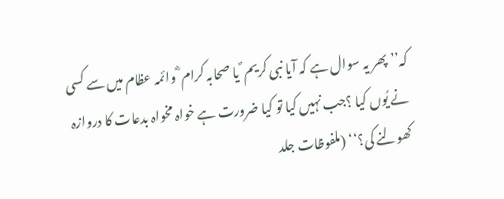کہ’’پھر یہ سوال ہے کہ آیا نبی کریم ؐ یا صحابہ کرام ؓ وائمہ عظام میں سے کسی نے یُوں کیا ؟جب نہیں کیا تو کیا ضرورت ہے خواہ مخواہ بدعات کا دروازہ کھولنے کی؟‘‘ (ملفوظات جلد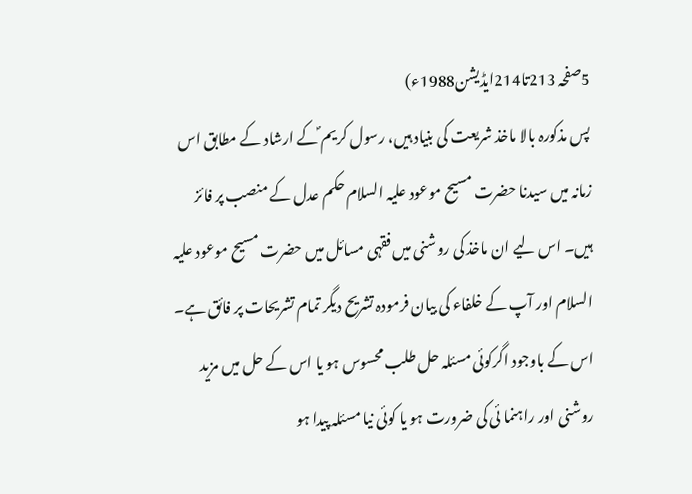5صفحہ 213تا214ایڈیشن1988ء)
پس مذکورہ بالا ماخذ شریعت کی بنیاد ہیں، رسول کریم ؐکے ارشاد کے مطابق اس زمانہ میں سیدنا حضرت مسیح موعود علیہ السلام حکم عدل کے منصب پر فائز ہیں۔ اس لیے ان ماخذ کی روشنی میں فقہی مسائل میں حضرت مسیح موعود علیہ السلام اور آپ کے خلفاء کی بیان فرمودہ تشریح دیگر تمام تشریحات پر فائق ہے۔ اس کے باوجود اگرکوئی مسئلہ حل طلب محسوس ہو یا اس کے حل میں مزید روشنی اور راہنما ئی کی ضرورت ہو یا کوئی نیا مسئلہ پیدا ہو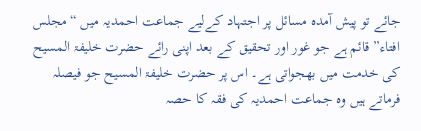جائے تو پیش آمدہ مسائل پر اجتہاد کےلیے جماعت احمدیہ میں “مجلس افتاء” قائم ہے جو غور اور تحقیق کے بعد اپنی رائے حضرت خلیفۃ المسیح کی خدمت میں بھجواتی ہے۔ اس پر حضرت خلیفۃ المسیح جو فیصلہ فرماتے ہیں وہ جماعت احمدیہ کی فقہ کا حصہ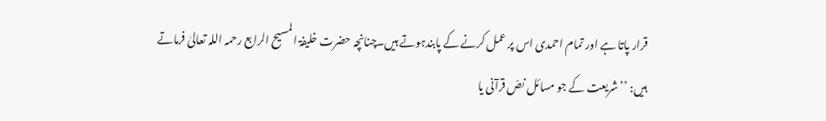قرار پاتا ہے اور تمام احمدی اس پر عمل کرنے کے پابندہوتے ہیں۔چنانچہ حضرت خلیفۃ المسیح الرابع رحمہ اللہ تعالیٰ فرماتے ہیں: ’’شریعت کے جو مسائل نصّ قرآنی یا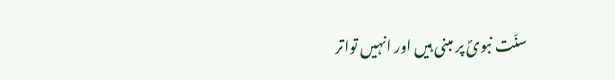سنّت نبویؐ پر مبنی ہیں اور انہیں تواتر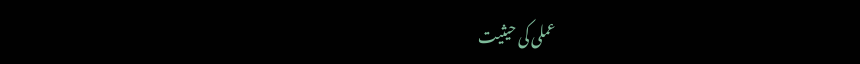عملی کی حیثیت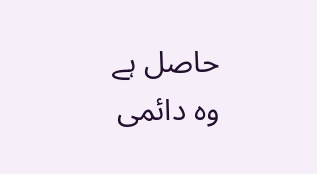حاصل ہے وہ دائمی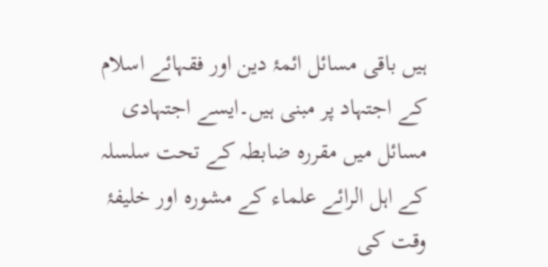ہیں باقی مسائل ائمۂ دین اور فقہائے اسلام کے اجتہاد پر مبنی ہیں۔ایسے اجتہادی مسائل میں مقررہ ضابطہ کے تحت سلسلہ کے اہل الرائے علماء کے مشورہ اور خلیفۂ وقت کی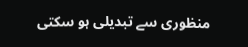منظوری سے تبدیلی ہو سکتی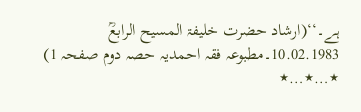ہے۔‘‘(ارشاد حضرت خلیفۃ المسیح الرابعؒ 10.02.1983۔مطبوعہ فقہ احمدیہ حصہ دوم صفحہ 1)
٭…٭…٭